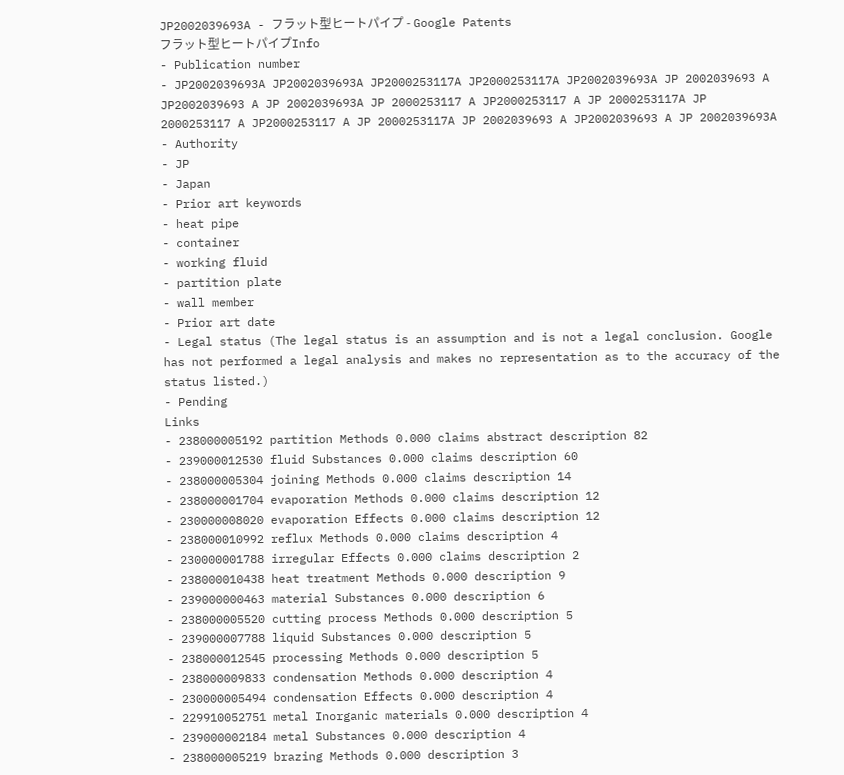JP2002039693A - フラット型ヒートパイプ - Google Patents
フラット型ヒートパイプInfo
- Publication number
- JP2002039693A JP2002039693A JP2000253117A JP2000253117A JP2002039693A JP 2002039693 A JP2002039693 A JP 2002039693A JP 2000253117 A JP2000253117 A JP 2000253117A JP 2000253117 A JP2000253117 A JP 2000253117A JP 2002039693 A JP2002039693 A JP 2002039693A
- Authority
- JP
- Japan
- Prior art keywords
- heat pipe
- container
- working fluid
- partition plate
- wall member
- Prior art date
- Legal status (The legal status is an assumption and is not a legal conclusion. Google has not performed a legal analysis and makes no representation as to the accuracy of the status listed.)
- Pending
Links
- 238000005192 partition Methods 0.000 claims abstract description 82
- 239000012530 fluid Substances 0.000 claims description 60
- 238000005304 joining Methods 0.000 claims description 14
- 238000001704 evaporation Methods 0.000 claims description 12
- 230000008020 evaporation Effects 0.000 claims description 12
- 238000010992 reflux Methods 0.000 claims description 4
- 230000001788 irregular Effects 0.000 claims description 2
- 238000010438 heat treatment Methods 0.000 description 9
- 239000000463 material Substances 0.000 description 6
- 238000005520 cutting process Methods 0.000 description 5
- 239000007788 liquid Substances 0.000 description 5
- 238000012545 processing Methods 0.000 description 5
- 238000009833 condensation Methods 0.000 description 4
- 230000005494 condensation Effects 0.000 description 4
- 229910052751 metal Inorganic materials 0.000 description 4
- 239000002184 metal Substances 0.000 description 4
- 238000005219 brazing Methods 0.000 description 3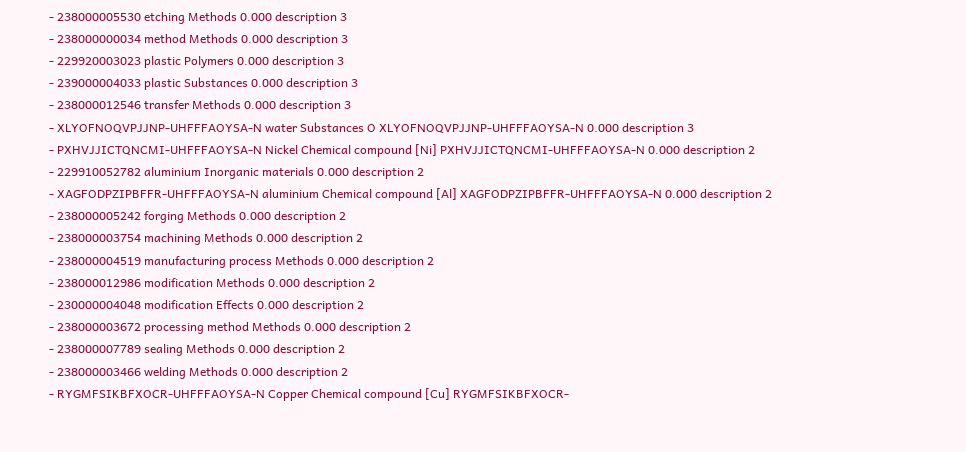- 238000005530 etching Methods 0.000 description 3
- 238000000034 method Methods 0.000 description 3
- 229920003023 plastic Polymers 0.000 description 3
- 239000004033 plastic Substances 0.000 description 3
- 238000012546 transfer Methods 0.000 description 3
- XLYOFNOQVPJJNP-UHFFFAOYSA-N water Substances O XLYOFNOQVPJJNP-UHFFFAOYSA-N 0.000 description 3
- PXHVJJICTQNCMI-UHFFFAOYSA-N Nickel Chemical compound [Ni] PXHVJJICTQNCMI-UHFFFAOYSA-N 0.000 description 2
- 229910052782 aluminium Inorganic materials 0.000 description 2
- XAGFODPZIPBFFR-UHFFFAOYSA-N aluminium Chemical compound [Al] XAGFODPZIPBFFR-UHFFFAOYSA-N 0.000 description 2
- 238000005242 forging Methods 0.000 description 2
- 238000003754 machining Methods 0.000 description 2
- 238000004519 manufacturing process Methods 0.000 description 2
- 238000012986 modification Methods 0.000 description 2
- 230000004048 modification Effects 0.000 description 2
- 238000003672 processing method Methods 0.000 description 2
- 238000007789 sealing Methods 0.000 description 2
- 238000003466 welding Methods 0.000 description 2
- RYGMFSIKBFXOCR-UHFFFAOYSA-N Copper Chemical compound [Cu] RYGMFSIKBFXOCR-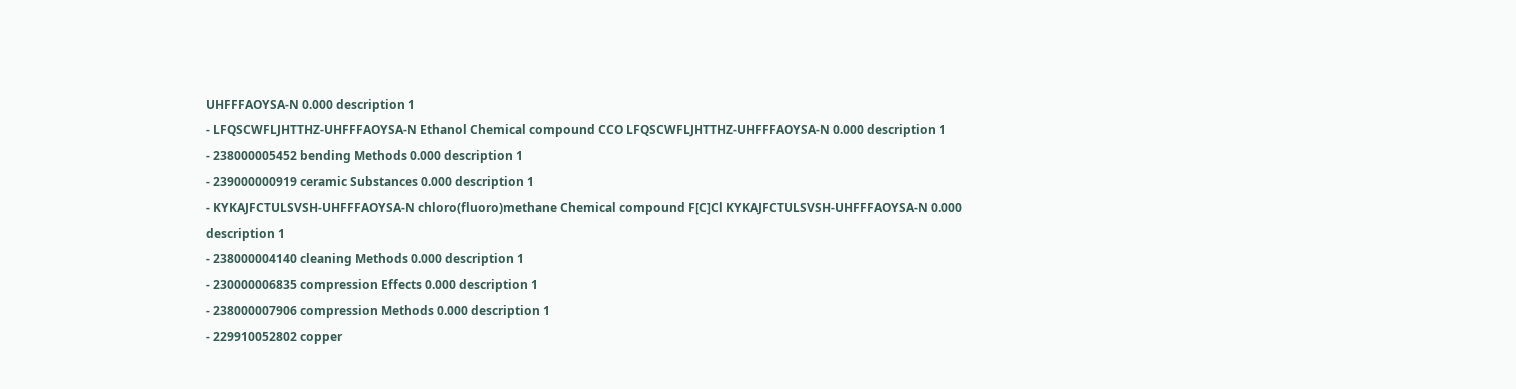UHFFFAOYSA-N 0.000 description 1
- LFQSCWFLJHTTHZ-UHFFFAOYSA-N Ethanol Chemical compound CCO LFQSCWFLJHTTHZ-UHFFFAOYSA-N 0.000 description 1
- 238000005452 bending Methods 0.000 description 1
- 239000000919 ceramic Substances 0.000 description 1
- KYKAJFCTULSVSH-UHFFFAOYSA-N chloro(fluoro)methane Chemical compound F[C]Cl KYKAJFCTULSVSH-UHFFFAOYSA-N 0.000 description 1
- 238000004140 cleaning Methods 0.000 description 1
- 230000006835 compression Effects 0.000 description 1
- 238000007906 compression Methods 0.000 description 1
- 229910052802 copper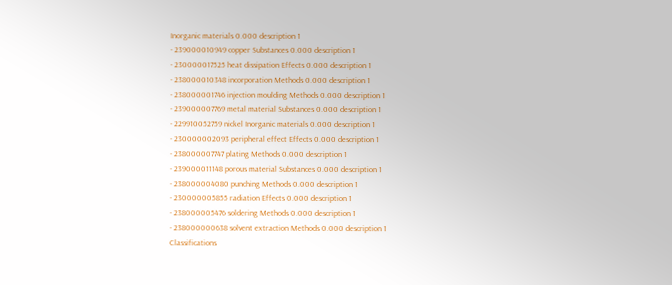Inorganic materials 0.000 description 1
- 239000010949 copper Substances 0.000 description 1
- 230000017525 heat dissipation Effects 0.000 description 1
- 238000010348 incorporation Methods 0.000 description 1
- 238000001746 injection moulding Methods 0.000 description 1
- 239000007769 metal material Substances 0.000 description 1
- 229910052759 nickel Inorganic materials 0.000 description 1
- 230000002093 peripheral effect Effects 0.000 description 1
- 238000007747 plating Methods 0.000 description 1
- 239000011148 porous material Substances 0.000 description 1
- 238000004080 punching Methods 0.000 description 1
- 230000005855 radiation Effects 0.000 description 1
- 238000005476 soldering Methods 0.000 description 1
- 238000000638 solvent extraction Methods 0.000 description 1
Classifications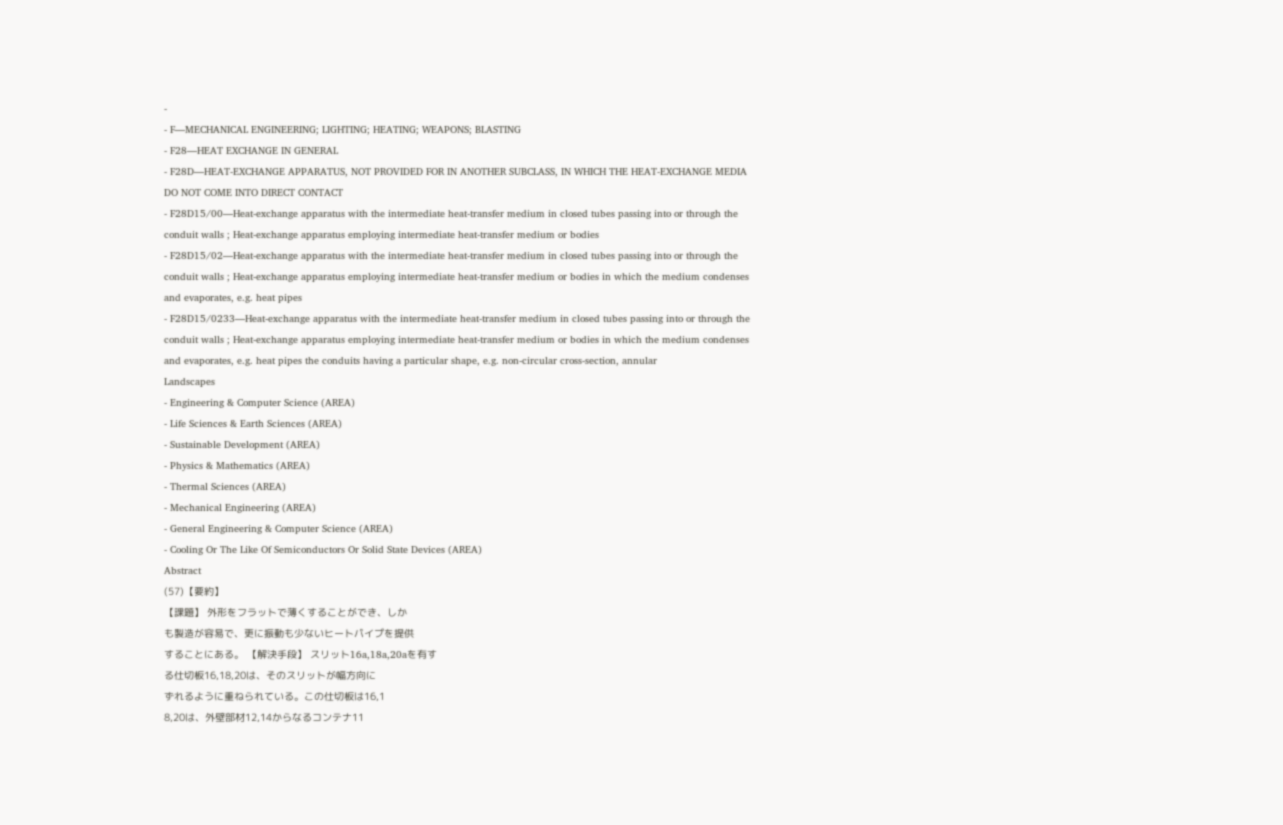-
- F—MECHANICAL ENGINEERING; LIGHTING; HEATING; WEAPONS; BLASTING
- F28—HEAT EXCHANGE IN GENERAL
- F28D—HEAT-EXCHANGE APPARATUS, NOT PROVIDED FOR IN ANOTHER SUBCLASS, IN WHICH THE HEAT-EXCHANGE MEDIA DO NOT COME INTO DIRECT CONTACT
- F28D15/00—Heat-exchange apparatus with the intermediate heat-transfer medium in closed tubes passing into or through the conduit walls ; Heat-exchange apparatus employing intermediate heat-transfer medium or bodies
- F28D15/02—Heat-exchange apparatus with the intermediate heat-transfer medium in closed tubes passing into or through the conduit walls ; Heat-exchange apparatus employing intermediate heat-transfer medium or bodies in which the medium condenses and evaporates, e.g. heat pipes
- F28D15/0233—Heat-exchange apparatus with the intermediate heat-transfer medium in closed tubes passing into or through the conduit walls ; Heat-exchange apparatus employing intermediate heat-transfer medium or bodies in which the medium condenses and evaporates, e.g. heat pipes the conduits having a particular shape, e.g. non-circular cross-section, annular
Landscapes
- Engineering & Computer Science (AREA)
- Life Sciences & Earth Sciences (AREA)
- Sustainable Development (AREA)
- Physics & Mathematics (AREA)
- Thermal Sciences (AREA)
- Mechanical Engineering (AREA)
- General Engineering & Computer Science (AREA)
- Cooling Or The Like Of Semiconductors Or Solid State Devices (AREA)
Abstract
(57)【要約】
【課題】 外形をフラットで薄くすることができ、しか
も製造が容易で、更に振動も少ないヒートパイプを提供
することにある。 【解決手段】 スリット16a,18a,20aを有す
る仕切板16,18,20は、そのスリットが幅方向に
ずれるように重ねられている。この仕切板は16,1
8,20は、外壁部材12,14からなるコンテナ11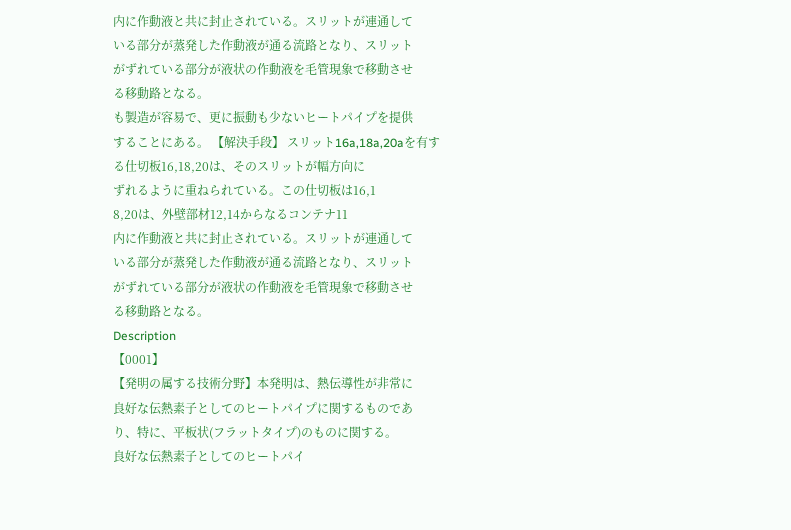内に作動液と共に封止されている。スリットが連通して
いる部分が蒸発した作動液が通る流路となり、スリット
がずれている部分が液状の作動液を毛管現象で移動させ
る移動路となる。
も製造が容易で、更に振動も少ないヒートパイプを提供
することにある。 【解決手段】 スリット16a,18a,20aを有す
る仕切板16,18,20は、そのスリットが幅方向に
ずれるように重ねられている。この仕切板は16,1
8,20は、外壁部材12,14からなるコンテナ11
内に作動液と共に封止されている。スリットが連通して
いる部分が蒸発した作動液が通る流路となり、スリット
がずれている部分が液状の作動液を毛管現象で移動させ
る移動路となる。
Description
【0001】
【発明の属する技術分野】本発明は、熱伝導性が非常に
良好な伝熱素子としてのヒートパイプに関するものであ
り、特に、平板状(フラットタイプ)のものに関する。
良好な伝熱素子としてのヒートパイ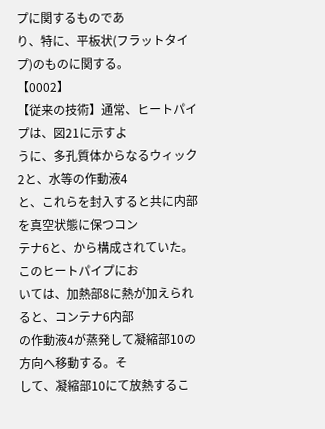プに関するものであ
り、特に、平板状(フラットタイプ)のものに関する。
【0002】
【従来の技術】通常、ヒートパイプは、図21に示すよ
うに、多孔質体からなるウィック2と、水等の作動液4
と、これらを封入すると共に内部を真空状態に保つコン
テナ6と、から構成されていた。このヒートパイプにお
いては、加熱部8に熱が加えられると、コンテナ6内部
の作動液4が蒸発して凝縮部10の方向へ移動する。そ
して、凝縮部10にて放熱するこ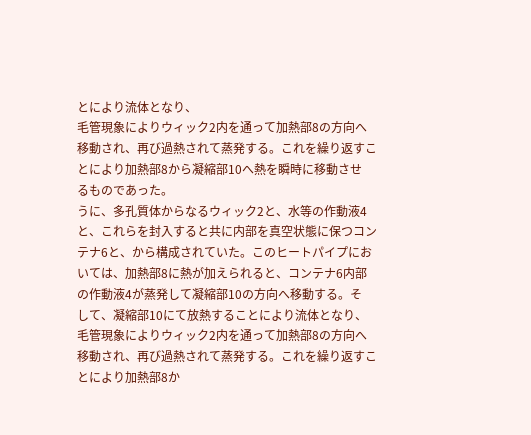とにより流体となり、
毛管現象によりウィック2内を通って加熱部8の方向へ
移動され、再び過熱されて蒸発する。これを繰り返すこ
とにより加熱部8から凝縮部10へ熱を瞬時に移動させ
るものであった。
うに、多孔質体からなるウィック2と、水等の作動液4
と、これらを封入すると共に内部を真空状態に保つコン
テナ6と、から構成されていた。このヒートパイプにお
いては、加熱部8に熱が加えられると、コンテナ6内部
の作動液4が蒸発して凝縮部10の方向へ移動する。そ
して、凝縮部10にて放熱することにより流体となり、
毛管現象によりウィック2内を通って加熱部8の方向へ
移動され、再び過熱されて蒸発する。これを繰り返すこ
とにより加熱部8か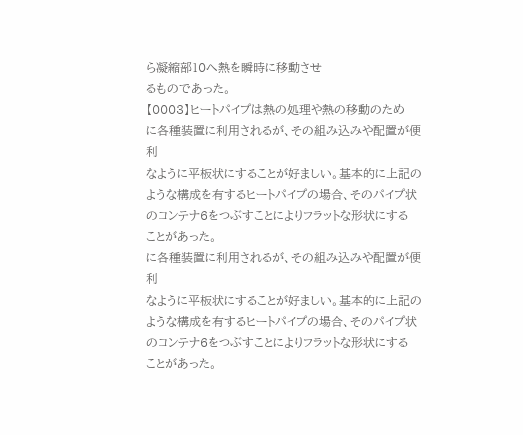ら凝縮部10へ熱を瞬時に移動させ
るものであった。
【0003】ヒートパイプは熱の処理や熱の移動のため
に各種装置に利用されるが、その組み込みや配置が便利
なように平板状にすることが好ましい。基本的に上記の
ような構成を有するヒートパイプの場合、そのパイプ状
のコンテナ6をつぶすことによりフラットな形状にする
ことがあった。
に各種装置に利用されるが、その組み込みや配置が便利
なように平板状にすることが好ましい。基本的に上記の
ような構成を有するヒートパイプの場合、そのパイプ状
のコンテナ6をつぶすことによりフラットな形状にする
ことがあった。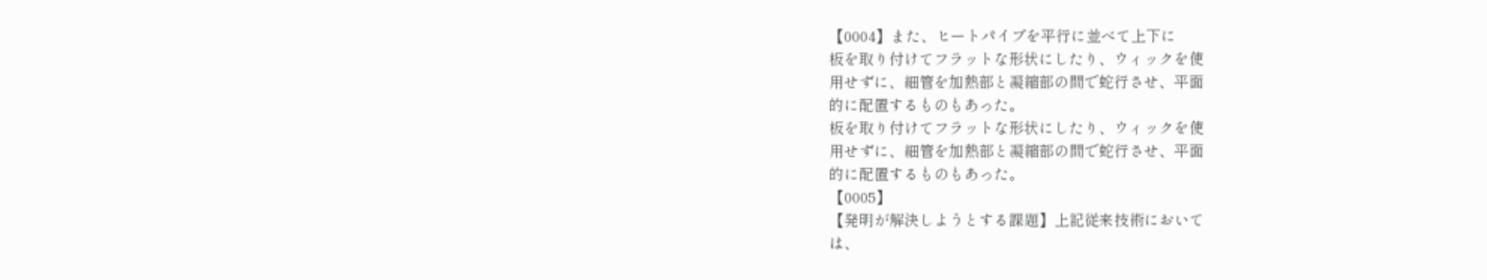【0004】また、ヒートパイプを平行に並べて上下に
板を取り付けてフラットな形状にしたり、ウィックを使
用せずに、細管を加熱部と凝縮部の間で蛇行させ、平面
的に配置するものもあった。
板を取り付けてフラットな形状にしたり、ウィックを使
用せずに、細管を加熱部と凝縮部の間で蛇行させ、平面
的に配置するものもあった。
【0005】
【発明が解決しようとする課題】上記従来技術において
は、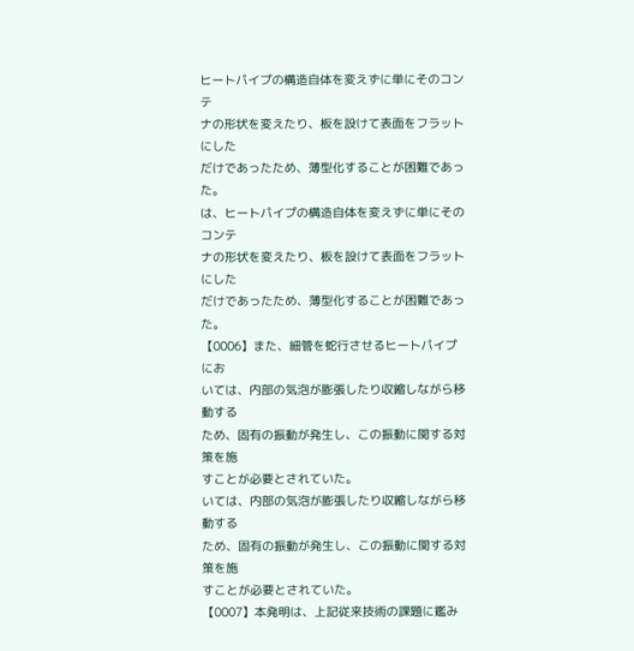ヒートパイプの構造自体を変えずに単にそのコンテ
ナの形状を変えたり、板を設けて表面をフラットにした
だけであったため、薄型化することが困難であった。
は、ヒートパイプの構造自体を変えずに単にそのコンテ
ナの形状を変えたり、板を設けて表面をフラットにした
だけであったため、薄型化することが困難であった。
【0006】また、細管を蛇行させるヒートパイプにお
いては、内部の気泡が膨張したり収縮しながら移動する
ため、固有の振動が発生し、この振動に関する対策を施
すことが必要とされていた。
いては、内部の気泡が膨張したり収縮しながら移動する
ため、固有の振動が発生し、この振動に関する対策を施
すことが必要とされていた。
【0007】本発明は、上記従来技術の課題に鑑み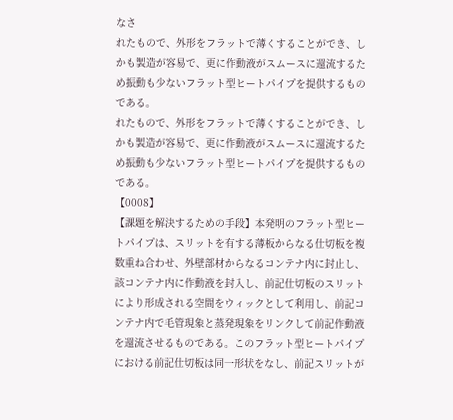なさ
れたもので、外形をフラットで薄くすることができ、し
かも製造が容易で、更に作動液がスムースに還流するた
め振動も少ないフラット型ヒートパイプを提供するもの
である。
れたもので、外形をフラットで薄くすることができ、し
かも製造が容易で、更に作動液がスムースに還流するた
め振動も少ないフラット型ヒートパイプを提供するもの
である。
【0008】
【課題を解決するための手段】本発明のフラット型ヒー
トパイプは、スリットを有する薄板からなる仕切板を複
数重ね合わせ、外壁部材からなるコンテナ内に封止し、
該コンテナ内に作動液を封入し、前記仕切板のスリット
により形成される空間をウィックとして利用し、前記コ
ンテナ内で毛管現象と蒸発現象をリンクして前記作動液
を還流させるものである。このフラット型ヒートパイプ
における前記仕切板は同一形状をなし、前記スリットが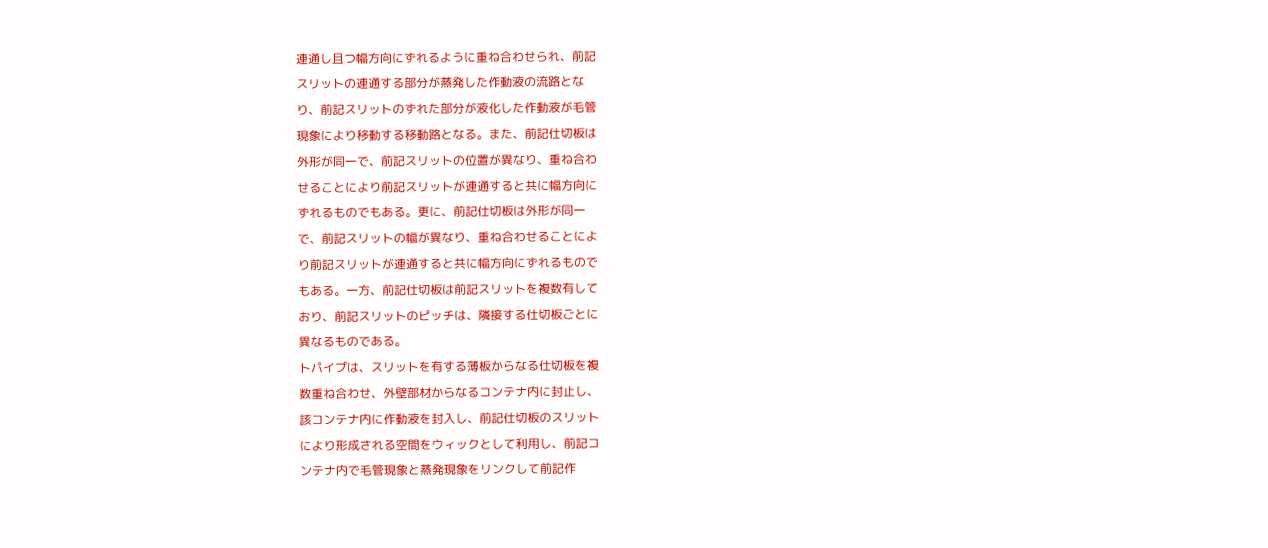連通し且つ幅方向にずれるように重ね合わせられ、前記
スリットの連通する部分が蒸発した作動液の流路とな
り、前記スリットのずれた部分が液化した作動液が毛管
現象により移動する移動路となる。また、前記仕切板は
外形が同一で、前記スリットの位置が異なり、重ね合わ
せることにより前記スリットが連通すると共に幅方向に
ずれるものでもある。更に、前記仕切板は外形が同一
で、前記スリットの幅が異なり、重ね合わせることによ
り前記スリットが連通すると共に幅方向にずれるもので
もある。一方、前記仕切板は前記スリットを複数有して
おり、前記スリットのピッチは、隣接する仕切板ごとに
異なるものである。
トパイプは、スリットを有する薄板からなる仕切板を複
数重ね合わせ、外壁部材からなるコンテナ内に封止し、
該コンテナ内に作動液を封入し、前記仕切板のスリット
により形成される空間をウィックとして利用し、前記コ
ンテナ内で毛管現象と蒸発現象をリンクして前記作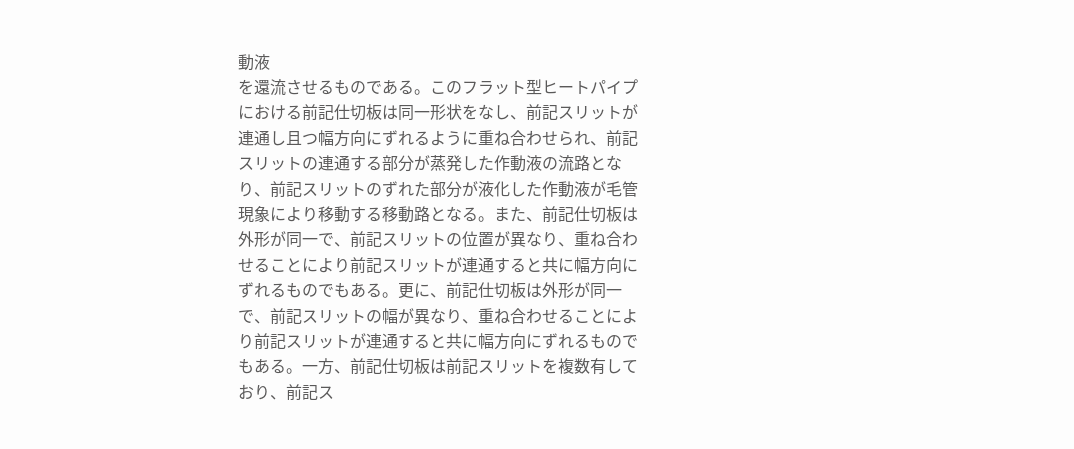動液
を還流させるものである。このフラット型ヒートパイプ
における前記仕切板は同一形状をなし、前記スリットが
連通し且つ幅方向にずれるように重ね合わせられ、前記
スリットの連通する部分が蒸発した作動液の流路とな
り、前記スリットのずれた部分が液化した作動液が毛管
現象により移動する移動路となる。また、前記仕切板は
外形が同一で、前記スリットの位置が異なり、重ね合わ
せることにより前記スリットが連通すると共に幅方向に
ずれるものでもある。更に、前記仕切板は外形が同一
で、前記スリットの幅が異なり、重ね合わせることによ
り前記スリットが連通すると共に幅方向にずれるもので
もある。一方、前記仕切板は前記スリットを複数有して
おり、前記ス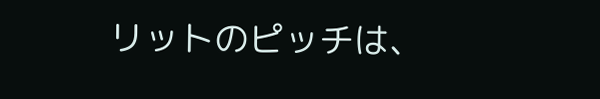リットのピッチは、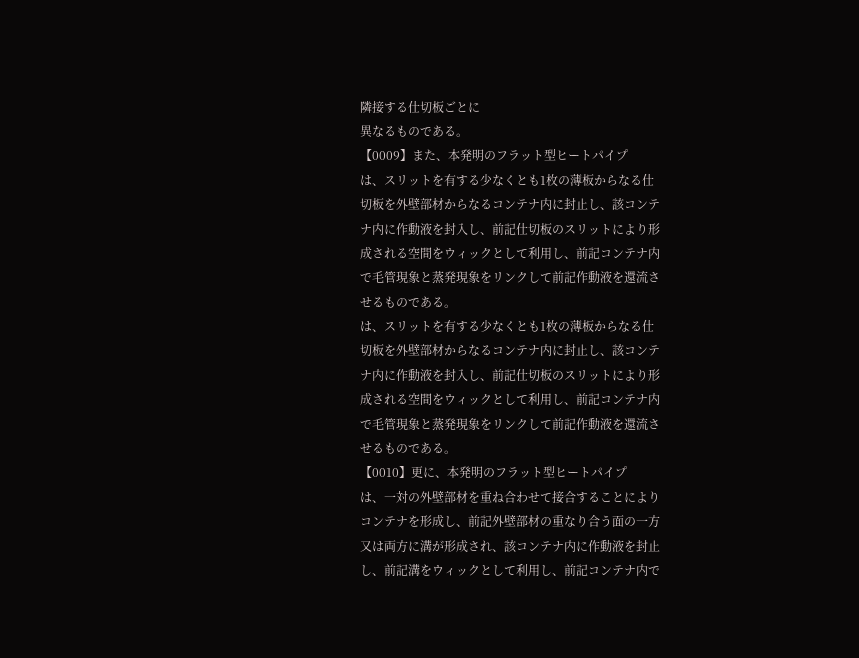隣接する仕切板ごとに
異なるものである。
【0009】また、本発明のフラット型ヒートパイプ
は、スリットを有する少なくとも1枚の薄板からなる仕
切板を外壁部材からなるコンテナ内に封止し、該コンテ
ナ内に作動液を封入し、前記仕切板のスリットにより形
成される空間をウィックとして利用し、前記コンテナ内
で毛管現象と蒸発現象をリンクして前記作動液を還流さ
せるものである。
は、スリットを有する少なくとも1枚の薄板からなる仕
切板を外壁部材からなるコンテナ内に封止し、該コンテ
ナ内に作動液を封入し、前記仕切板のスリットにより形
成される空間をウィックとして利用し、前記コンテナ内
で毛管現象と蒸発現象をリンクして前記作動液を還流さ
せるものである。
【0010】更に、本発明のフラット型ヒートパイプ
は、一対の外壁部材を重ね合わせて接合することにより
コンテナを形成し、前記外壁部材の重なり合う面の一方
又は両方に溝が形成され、該コンテナ内に作動液を封止
し、前記溝をウィックとして利用し、前記コンテナ内で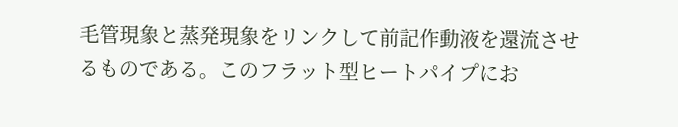毛管現象と蒸発現象をリンクして前記作動液を還流させ
るものである。このフラット型ヒートパイプにお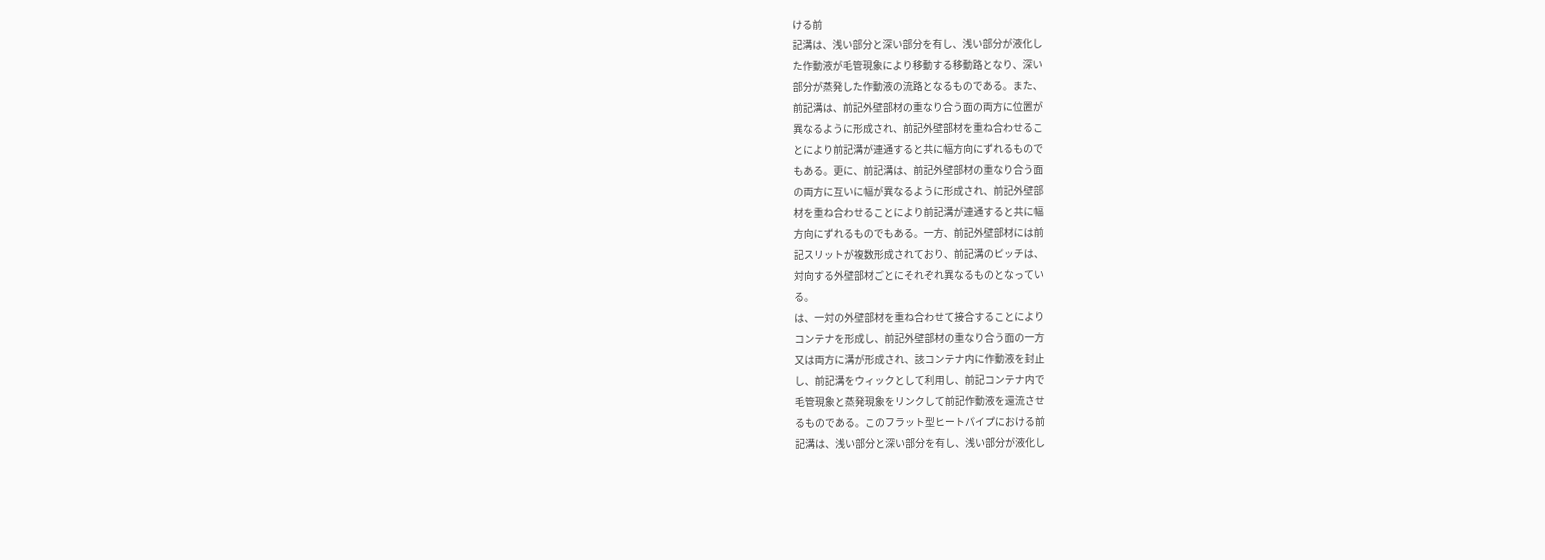ける前
記溝は、浅い部分と深い部分を有し、浅い部分が液化し
た作動液が毛管現象により移動する移動路となり、深い
部分が蒸発した作動液の流路となるものである。また、
前記溝は、前記外壁部材の重なり合う面の両方に位置が
異なるように形成され、前記外壁部材を重ね合わせるこ
とにより前記溝が連通すると共に幅方向にずれるもので
もある。更に、前記溝は、前記外壁部材の重なり合う面
の両方に互いに幅が異なるように形成され、前記外壁部
材を重ね合わせることにより前記溝が連通すると共に幅
方向にずれるものでもある。一方、前記外壁部材には前
記スリットが複数形成されており、前記溝のピッチは、
対向する外壁部材ごとにそれぞれ異なるものとなってい
る。
は、一対の外壁部材を重ね合わせて接合することにより
コンテナを形成し、前記外壁部材の重なり合う面の一方
又は両方に溝が形成され、該コンテナ内に作動液を封止
し、前記溝をウィックとして利用し、前記コンテナ内で
毛管現象と蒸発現象をリンクして前記作動液を還流させ
るものである。このフラット型ヒートパイプにおける前
記溝は、浅い部分と深い部分を有し、浅い部分が液化し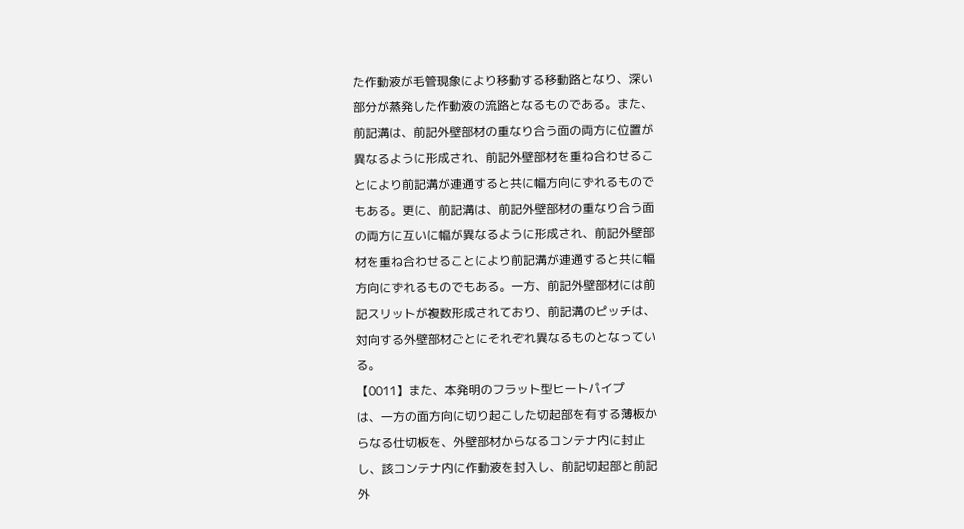た作動液が毛管現象により移動する移動路となり、深い
部分が蒸発した作動液の流路となるものである。また、
前記溝は、前記外壁部材の重なり合う面の両方に位置が
異なるように形成され、前記外壁部材を重ね合わせるこ
とにより前記溝が連通すると共に幅方向にずれるもので
もある。更に、前記溝は、前記外壁部材の重なり合う面
の両方に互いに幅が異なるように形成され、前記外壁部
材を重ね合わせることにより前記溝が連通すると共に幅
方向にずれるものでもある。一方、前記外壁部材には前
記スリットが複数形成されており、前記溝のピッチは、
対向する外壁部材ごとにそれぞれ異なるものとなってい
る。
【0011】また、本発明のフラット型ヒートパイプ
は、一方の面方向に切り起こした切起部を有する薄板か
らなる仕切板を、外壁部材からなるコンテナ内に封止
し、該コンテナ内に作動液を封入し、前記切起部と前記
外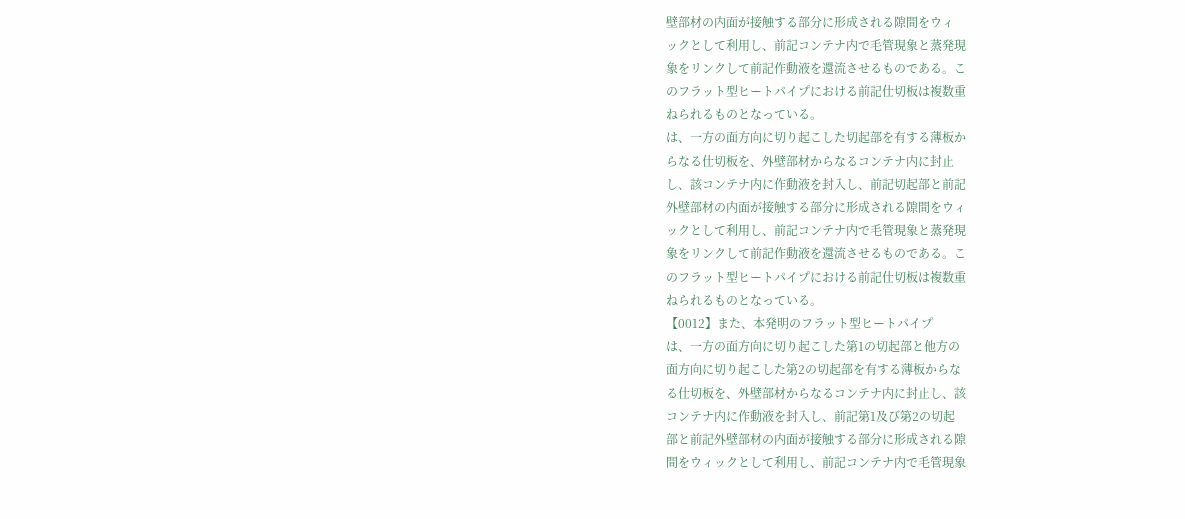壁部材の内面が接触する部分に形成される隙間をウィ
ックとして利用し、前記コンテナ内で毛管現象と蒸発現
象をリンクして前記作動液を還流させるものである。こ
のフラット型ヒートパイプにおける前記仕切板は複数重
ねられるものとなっている。
は、一方の面方向に切り起こした切起部を有する薄板か
らなる仕切板を、外壁部材からなるコンテナ内に封止
し、該コンテナ内に作動液を封入し、前記切起部と前記
外壁部材の内面が接触する部分に形成される隙間をウィ
ックとして利用し、前記コンテナ内で毛管現象と蒸発現
象をリンクして前記作動液を還流させるものである。こ
のフラット型ヒートパイプにおける前記仕切板は複数重
ねられるものとなっている。
【0012】また、本発明のフラット型ヒートパイプ
は、一方の面方向に切り起こした第1の切起部と他方の
面方向に切り起こした第2の切起部を有する薄板からな
る仕切板を、外壁部材からなるコンテナ内に封止し、該
コンテナ内に作動液を封入し、前記第1及び第2の切起
部と前記外壁部材の内面が接触する部分に形成される隙
間をウィックとして利用し、前記コンテナ内で毛管現象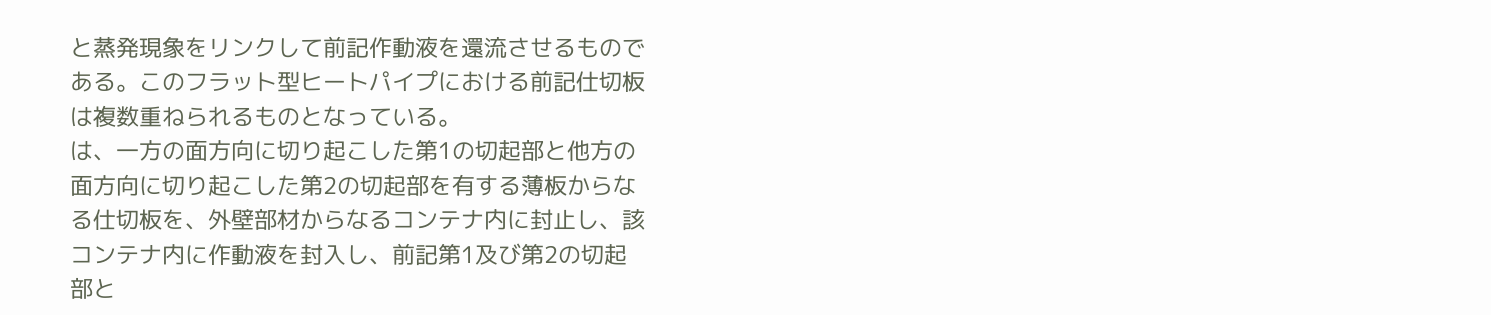と蒸発現象をリンクして前記作動液を還流させるもので
ある。このフラット型ヒートパイプにおける前記仕切板
は複数重ねられるものとなっている。
は、一方の面方向に切り起こした第1の切起部と他方の
面方向に切り起こした第2の切起部を有する薄板からな
る仕切板を、外壁部材からなるコンテナ内に封止し、該
コンテナ内に作動液を封入し、前記第1及び第2の切起
部と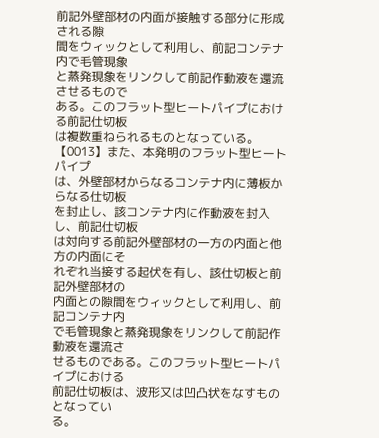前記外壁部材の内面が接触する部分に形成される隙
間をウィックとして利用し、前記コンテナ内で毛管現象
と蒸発現象をリンクして前記作動液を還流させるもので
ある。このフラット型ヒートパイプにおける前記仕切板
は複数重ねられるものとなっている。
【0013】また、本発明のフラット型ヒートパイプ
は、外壁部材からなるコンテナ内に薄板からなる仕切板
を封止し、該コンテナ内に作動液を封入し、前記仕切板
は対向する前記外壁部材の一方の内面と他方の内面にそ
れぞれ当接する起伏を有し、該仕切板と前記外壁部材の
内面との隙間をウィックとして利用し、前記コンテナ内
で毛管現象と蒸発現象をリンクして前記作動液を還流さ
せるものである。このフラット型ヒートパイプにおける
前記仕切板は、波形又は凹凸状をなすものとなってい
る。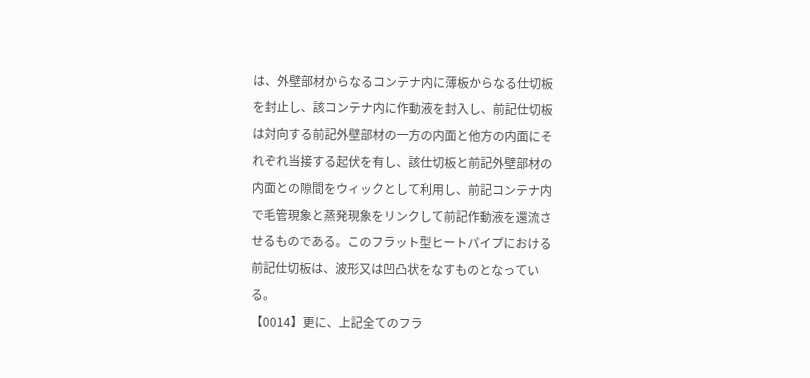は、外壁部材からなるコンテナ内に薄板からなる仕切板
を封止し、該コンテナ内に作動液を封入し、前記仕切板
は対向する前記外壁部材の一方の内面と他方の内面にそ
れぞれ当接する起伏を有し、該仕切板と前記外壁部材の
内面との隙間をウィックとして利用し、前記コンテナ内
で毛管現象と蒸発現象をリンクして前記作動液を還流さ
せるものである。このフラット型ヒートパイプにおける
前記仕切板は、波形又は凹凸状をなすものとなってい
る。
【0014】更に、上記全てのフラ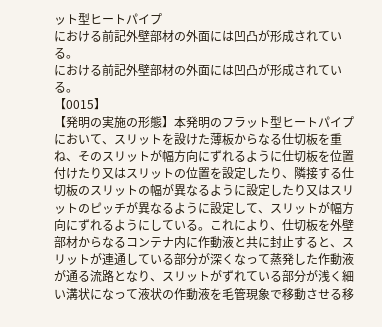ット型ヒートパイプ
における前記外壁部材の外面には凹凸が形成されてい
る。
における前記外壁部材の外面には凹凸が形成されてい
る。
【0015】
【発明の実施の形態】本発明のフラット型ヒートパイプ
において、スリットを設けた薄板からなる仕切板を重
ね、そのスリットが幅方向にずれるように仕切板を位置
付けたり又はスリットの位置を設定したり、隣接する仕
切板のスリットの幅が異なるように設定したり又はスリ
ットのピッチが異なるように設定して、スリットが幅方
向にずれるようにしている。これにより、仕切板を外壁
部材からなるコンテナ内に作動液と共に封止すると、ス
リットが連通している部分が深くなって蒸発した作動液
が通る流路となり、スリットがずれている部分が浅く細
い溝状になって液状の作動液を毛管現象で移動させる移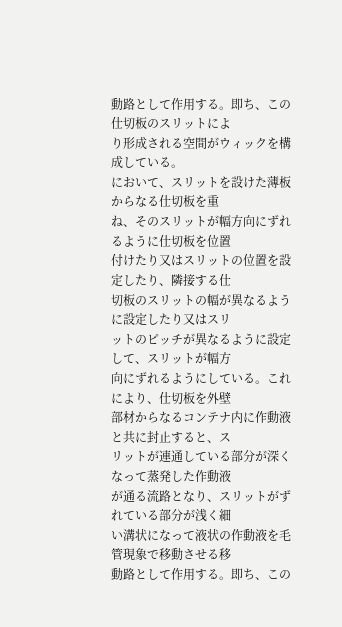動路として作用する。即ち、この仕切板のスリットによ
り形成される空間がウィックを構成している。
において、スリットを設けた薄板からなる仕切板を重
ね、そのスリットが幅方向にずれるように仕切板を位置
付けたり又はスリットの位置を設定したり、隣接する仕
切板のスリットの幅が異なるように設定したり又はスリ
ットのピッチが異なるように設定して、スリットが幅方
向にずれるようにしている。これにより、仕切板を外壁
部材からなるコンテナ内に作動液と共に封止すると、ス
リットが連通している部分が深くなって蒸発した作動液
が通る流路となり、スリットがずれている部分が浅く細
い溝状になって液状の作動液を毛管現象で移動させる移
動路として作用する。即ち、この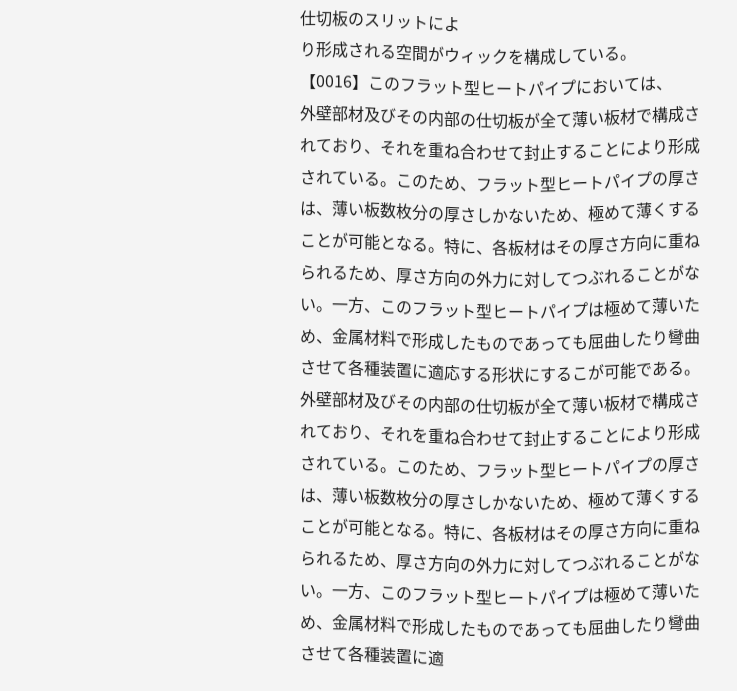仕切板のスリットによ
り形成される空間がウィックを構成している。
【0016】このフラット型ヒートパイプにおいては、
外壁部材及びその内部の仕切板が全て薄い板材で構成さ
れており、それを重ね合わせて封止することにより形成
されている。このため、フラット型ヒートパイプの厚さ
は、薄い板数枚分の厚さしかないため、極めて薄くする
ことが可能となる。特に、各板材はその厚さ方向に重ね
られるため、厚さ方向の外力に対してつぶれることがな
い。一方、このフラット型ヒートパイプは極めて薄いた
め、金属材料で形成したものであっても屈曲したり彎曲
させて各種装置に適応する形状にするこが可能である。
外壁部材及びその内部の仕切板が全て薄い板材で構成さ
れており、それを重ね合わせて封止することにより形成
されている。このため、フラット型ヒートパイプの厚さ
は、薄い板数枚分の厚さしかないため、極めて薄くする
ことが可能となる。特に、各板材はその厚さ方向に重ね
られるため、厚さ方向の外力に対してつぶれることがな
い。一方、このフラット型ヒートパイプは極めて薄いた
め、金属材料で形成したものであっても屈曲したり彎曲
させて各種装置に適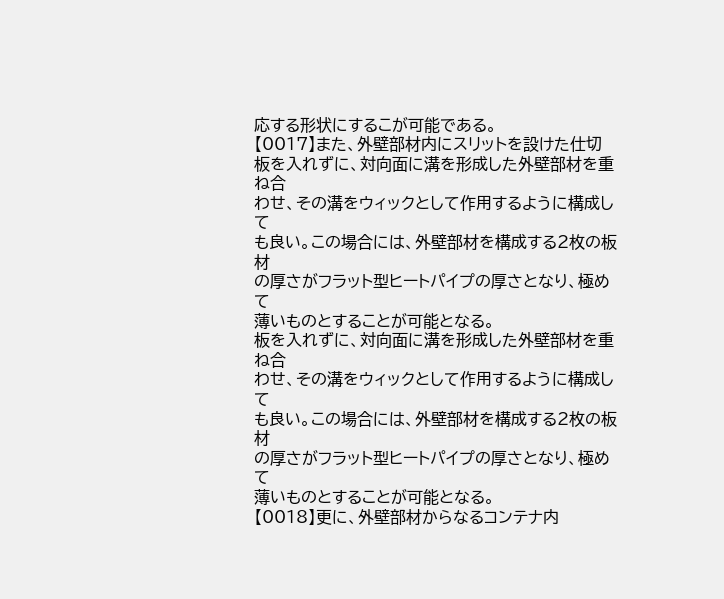応する形状にするこが可能である。
【0017】また、外壁部材内にスリットを設けた仕切
板を入れずに、対向面に溝を形成した外壁部材を重ね合
わせ、その溝をウィックとして作用するように構成して
も良い。この場合には、外壁部材を構成する2枚の板材
の厚さがフラット型ヒートパイプの厚さとなり、極めて
薄いものとすることが可能となる。
板を入れずに、対向面に溝を形成した外壁部材を重ね合
わせ、その溝をウィックとして作用するように構成して
も良い。この場合には、外壁部材を構成する2枚の板材
の厚さがフラット型ヒートパイプの厚さとなり、極めて
薄いものとすることが可能となる。
【0018】更に、外壁部材からなるコンテナ内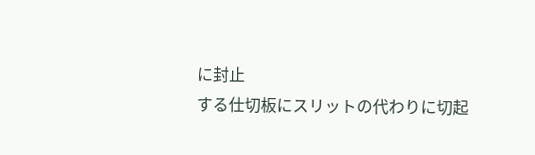に封止
する仕切板にスリットの代わりに切起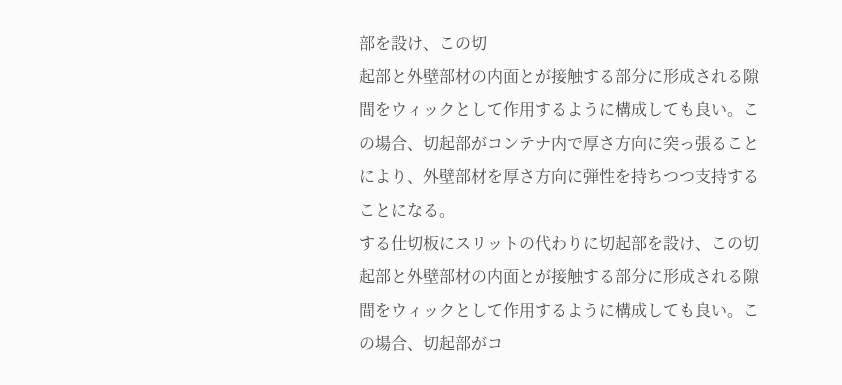部を設け、この切
起部と外壁部材の内面とが接触する部分に形成される隙
間をウィックとして作用するように構成しても良い。こ
の場合、切起部がコンテナ内で厚さ方向に突っ張ること
により、外壁部材を厚さ方向に弾性を持ちつつ支持する
ことになる。
する仕切板にスリットの代わりに切起部を設け、この切
起部と外壁部材の内面とが接触する部分に形成される隙
間をウィックとして作用するように構成しても良い。こ
の場合、切起部がコ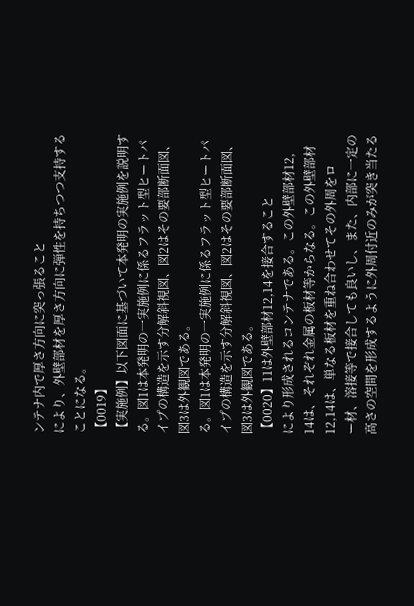ンテナ内で厚さ方向に突っ張ること
により、外壁部材を厚さ方向に弾性を持ちつつ支持する
ことになる。
【0019】
【実施例】以下図面に基づいて本発明の実施例を説明す
る。図1は本発明の一実施例に係るフラット型ヒートパ
イプの構造を示す分解斜視図、図2はその要部断面図、
図3は外観図である。
る。図1は本発明の一実施例に係るフラット型ヒートパ
イプの構造を示す分解斜視図、図2はその要部断面図、
図3は外観図である。
【0020】11は外壁部材12,14を接合すること
により形成されるコンテナである。この外壁部材12,
14は、それぞれ金属の板材等からなる。この外壁部材
12,14は、単なる板材を重ね合わせてその外周をロ
ー材、溶接等で接合しても良いし、また、内部に一定の
高さの空間を形成するように外周付近のみが突き当たる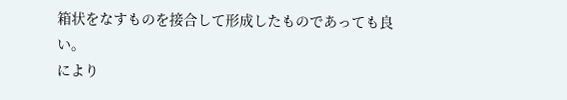箱状をなすものを接合して形成したものであっても良
い。
により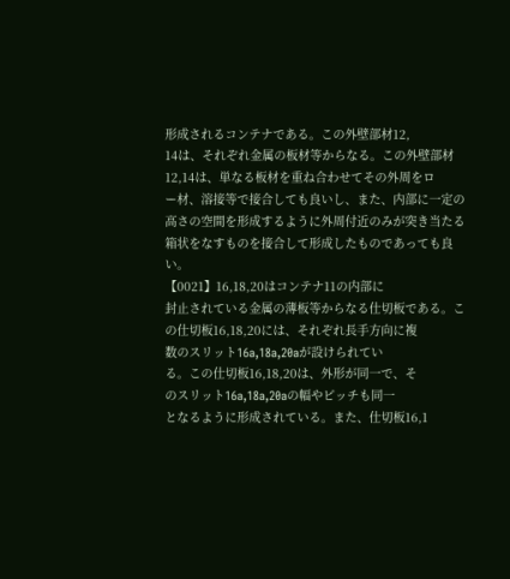形成されるコンテナである。この外壁部材12,
14は、それぞれ金属の板材等からなる。この外壁部材
12,14は、単なる板材を重ね合わせてその外周をロ
ー材、溶接等で接合しても良いし、また、内部に一定の
高さの空間を形成するように外周付近のみが突き当たる
箱状をなすものを接合して形成したものであっても良
い。
【0021】16,18,20はコンテナ11の内部に
封止されている金属の薄板等からなる仕切板である。こ
の仕切板16,18,20には、それぞれ長手方向に複
数のスリット16a,18a,20aが設けられてい
る。この仕切板16,18,20は、外形が同一で、そ
のスリット16a,18a,20aの幅やピッチも同一
となるように形成されている。また、仕切板16,1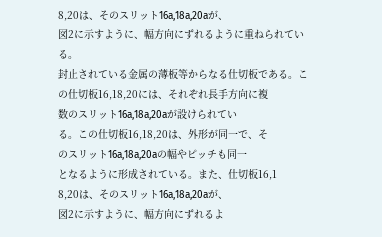8,20は、そのスリット16a,18a,20aが、
図2に示すように、幅方向にずれるように重ねられてい
る。
封止されている金属の薄板等からなる仕切板である。こ
の仕切板16,18,20には、それぞれ長手方向に複
数のスリット16a,18a,20aが設けられてい
る。この仕切板16,18,20は、外形が同一で、そ
のスリット16a,18a,20aの幅やピッチも同一
となるように形成されている。また、仕切板16,1
8,20は、そのスリット16a,18a,20aが、
図2に示すように、幅方向にずれるよ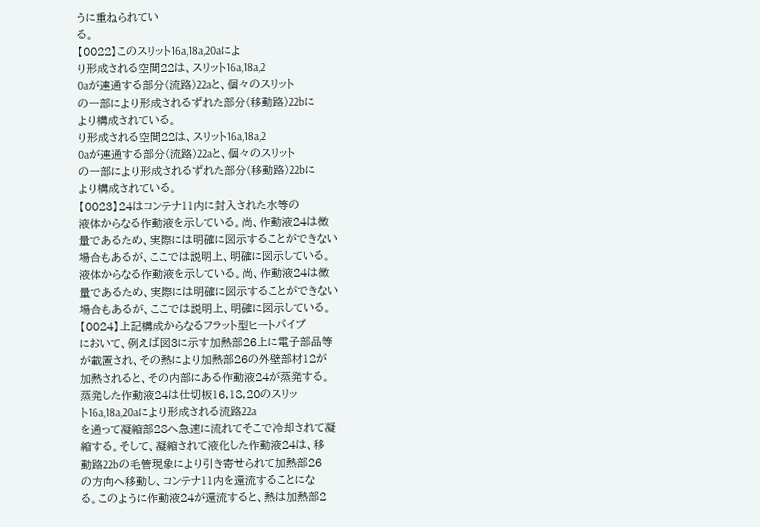うに重ねられてい
る。
【0022】このスリット16a,18a,20aによ
り形成される空間22は、スリット16a,18a,2
0aが連通する部分(流路)22aと、個々のスリット
の一部により形成されるずれた部分(移動路)22bに
より構成されている。
り形成される空間22は、スリット16a,18a,2
0aが連通する部分(流路)22aと、個々のスリット
の一部により形成されるずれた部分(移動路)22bに
より構成されている。
【0023】24はコンテナ11内に封入された水等の
液体からなる作動液を示している。尚、作動液24は微
量であるため、実際には明確に図示することができない
場合もあるが、ここでは説明上、明確に図示している。
液体からなる作動液を示している。尚、作動液24は微
量であるため、実際には明確に図示することができない
場合もあるが、ここでは説明上、明確に図示している。
【0024】上記構成からなるフラット型ヒートパイプ
において、例えば図3に示す加熱部26上に電子部品等
が載置され、その熱により加熱部26の外壁部材12が
加熱されると、その内部にある作動液24が蒸発する。
蒸発した作動液24は仕切板16,18,20のスリッ
ト16a,18a,20aにより形成される流路22a
を通って凝縮部28へ急速に流れてそこで冷却されて凝
縮する。そして、凝縮されて液化した作動液24は、移
動路22bの毛管現象により引き寄せられて加熱部26
の方向へ移動し、コンテナ11内を還流することにな
る。このように作動液24が還流すると、熱は加熱部2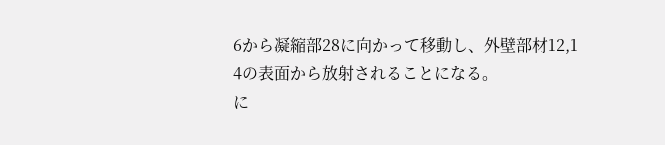6から凝縮部28に向かって移動し、外壁部材12,1
4の表面から放射されることになる。
に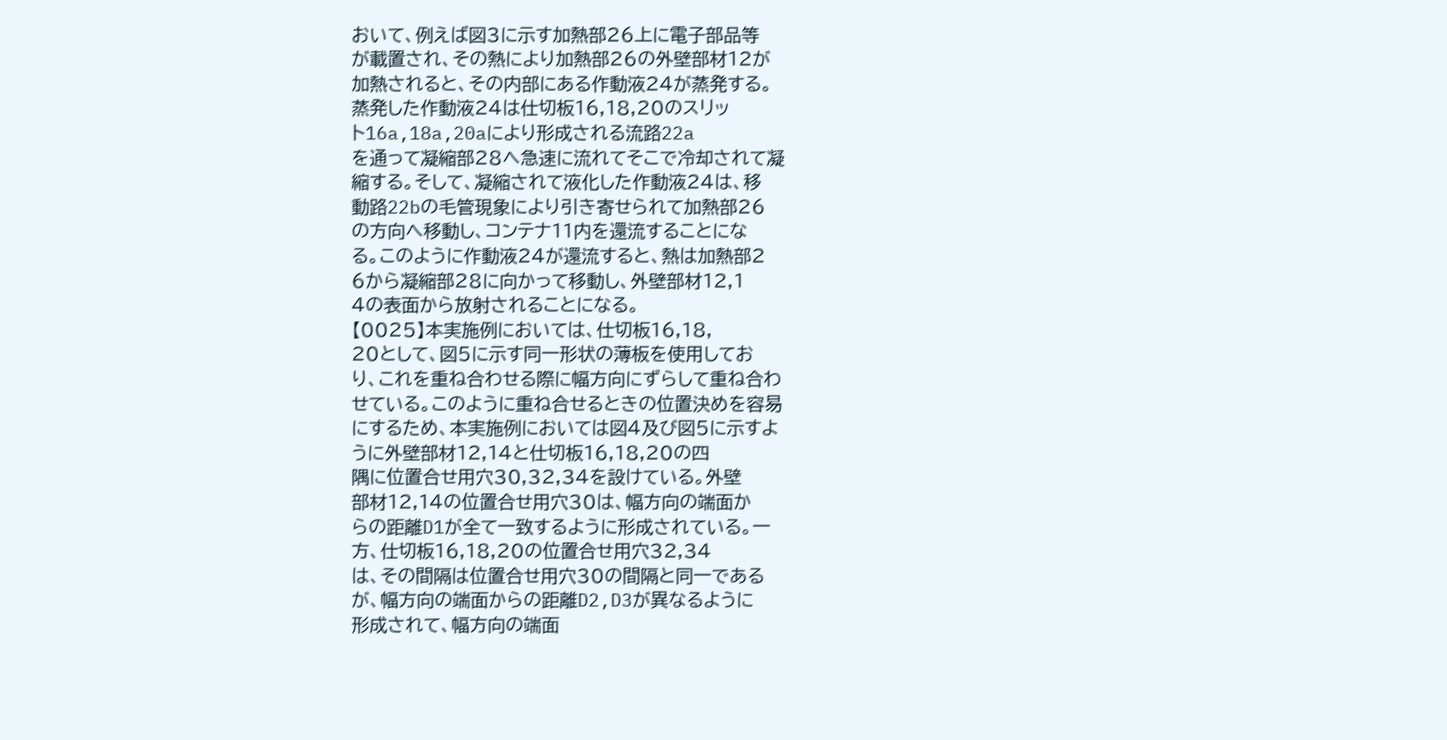おいて、例えば図3に示す加熱部26上に電子部品等
が載置され、その熱により加熱部26の外壁部材12が
加熱されると、その内部にある作動液24が蒸発する。
蒸発した作動液24は仕切板16,18,20のスリッ
ト16a,18a,20aにより形成される流路22a
を通って凝縮部28へ急速に流れてそこで冷却されて凝
縮する。そして、凝縮されて液化した作動液24は、移
動路22bの毛管現象により引き寄せられて加熱部26
の方向へ移動し、コンテナ11内を還流することにな
る。このように作動液24が還流すると、熱は加熱部2
6から凝縮部28に向かって移動し、外壁部材12,1
4の表面から放射されることになる。
【0025】本実施例においては、仕切板16,18,
20として、図5に示す同一形状の薄板を使用してお
り、これを重ね合わせる際に幅方向にずらして重ね合わ
せている。このように重ね合せるときの位置決めを容易
にするため、本実施例においては図4及び図5に示すよ
うに外壁部材12,14と仕切板16,18,20の四
隅に位置合せ用穴30,32,34を設けている。外壁
部材12,14の位置合せ用穴30は、幅方向の端面か
らの距離D1が全て一致するように形成されている。一
方、仕切板16,18,20の位置合せ用穴32,34
は、その間隔は位置合せ用穴30の間隔と同一である
が、幅方向の端面からの距離D2,D3が異なるように
形成されて、幅方向の端面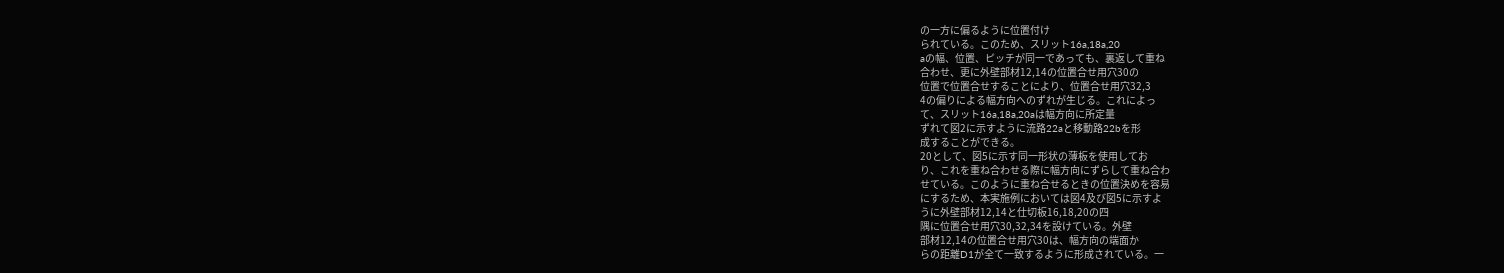の一方に偏るように位置付け
られている。このため、スリット16a,18a,20
aの幅、位置、ピッチが同一であっても、裏返して重ね
合わせ、更に外壁部材12,14の位置合せ用穴30の
位置で位置合せすることにより、位置合せ用穴32,3
4の偏りによる幅方向へのずれが生じる。これによっ
て、スリット16a,18a,20aは幅方向に所定量
ずれて図2に示すように流路22aと移動路22bを形
成することができる。
20として、図5に示す同一形状の薄板を使用してお
り、これを重ね合わせる際に幅方向にずらして重ね合わ
せている。このように重ね合せるときの位置決めを容易
にするため、本実施例においては図4及び図5に示すよ
うに外壁部材12,14と仕切板16,18,20の四
隅に位置合せ用穴30,32,34を設けている。外壁
部材12,14の位置合せ用穴30は、幅方向の端面か
らの距離D1が全て一致するように形成されている。一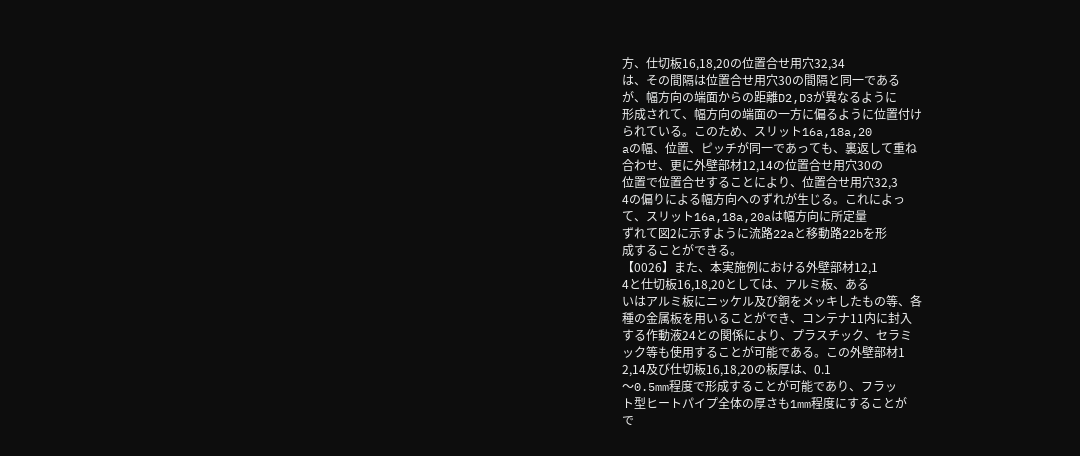方、仕切板16,18,20の位置合せ用穴32,34
は、その間隔は位置合せ用穴30の間隔と同一である
が、幅方向の端面からの距離D2,D3が異なるように
形成されて、幅方向の端面の一方に偏るように位置付け
られている。このため、スリット16a,18a,20
aの幅、位置、ピッチが同一であっても、裏返して重ね
合わせ、更に外壁部材12,14の位置合せ用穴30の
位置で位置合せすることにより、位置合せ用穴32,3
4の偏りによる幅方向へのずれが生じる。これによっ
て、スリット16a,18a,20aは幅方向に所定量
ずれて図2に示すように流路22aと移動路22bを形
成することができる。
【0026】また、本実施例における外壁部材12,1
4と仕切板16,18,20としては、アルミ板、ある
いはアルミ板にニッケル及び銅をメッキしたもの等、各
種の金属板を用いることができ、コンテナ11内に封入
する作動液24との関係により、プラスチック、セラミ
ック等も使用することが可能である。この外壁部材1
2,14及び仕切板16,18,20の板厚は、0.1
〜0.5mm程度で形成することが可能であり、フラッ
ト型ヒートパイプ全体の厚さも1mm程度にすることが
で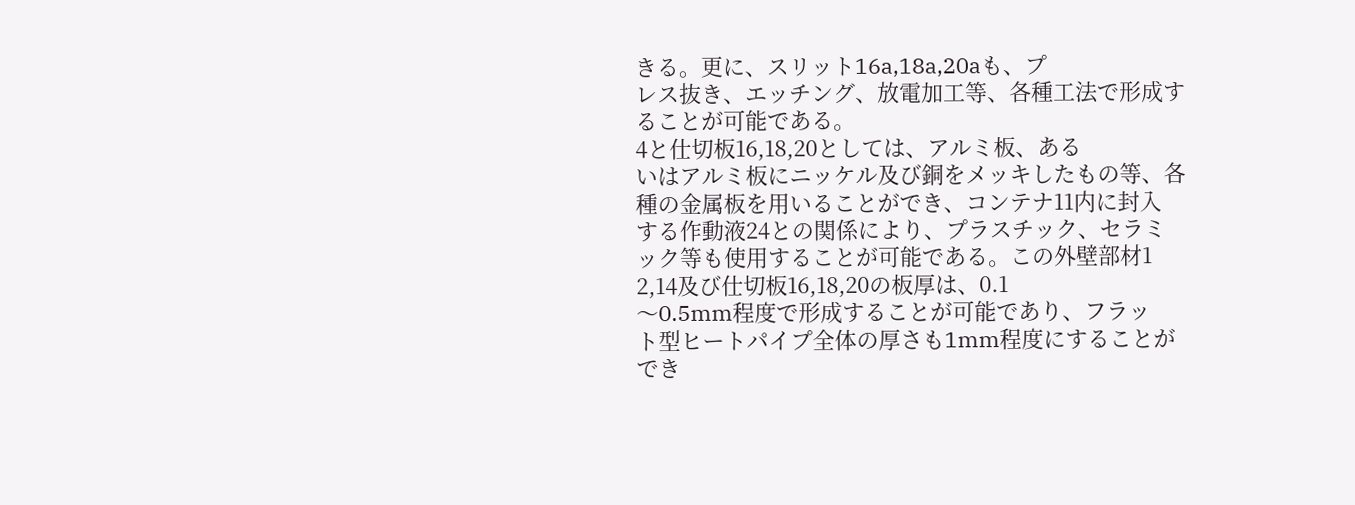きる。更に、スリット16a,18a,20aも、プ
レス抜き、エッチング、放電加工等、各種工法で形成す
ることが可能である。
4と仕切板16,18,20としては、アルミ板、ある
いはアルミ板にニッケル及び銅をメッキしたもの等、各
種の金属板を用いることができ、コンテナ11内に封入
する作動液24との関係により、プラスチック、セラミ
ック等も使用することが可能である。この外壁部材1
2,14及び仕切板16,18,20の板厚は、0.1
〜0.5mm程度で形成することが可能であり、フラッ
ト型ヒートパイプ全体の厚さも1mm程度にすることが
でき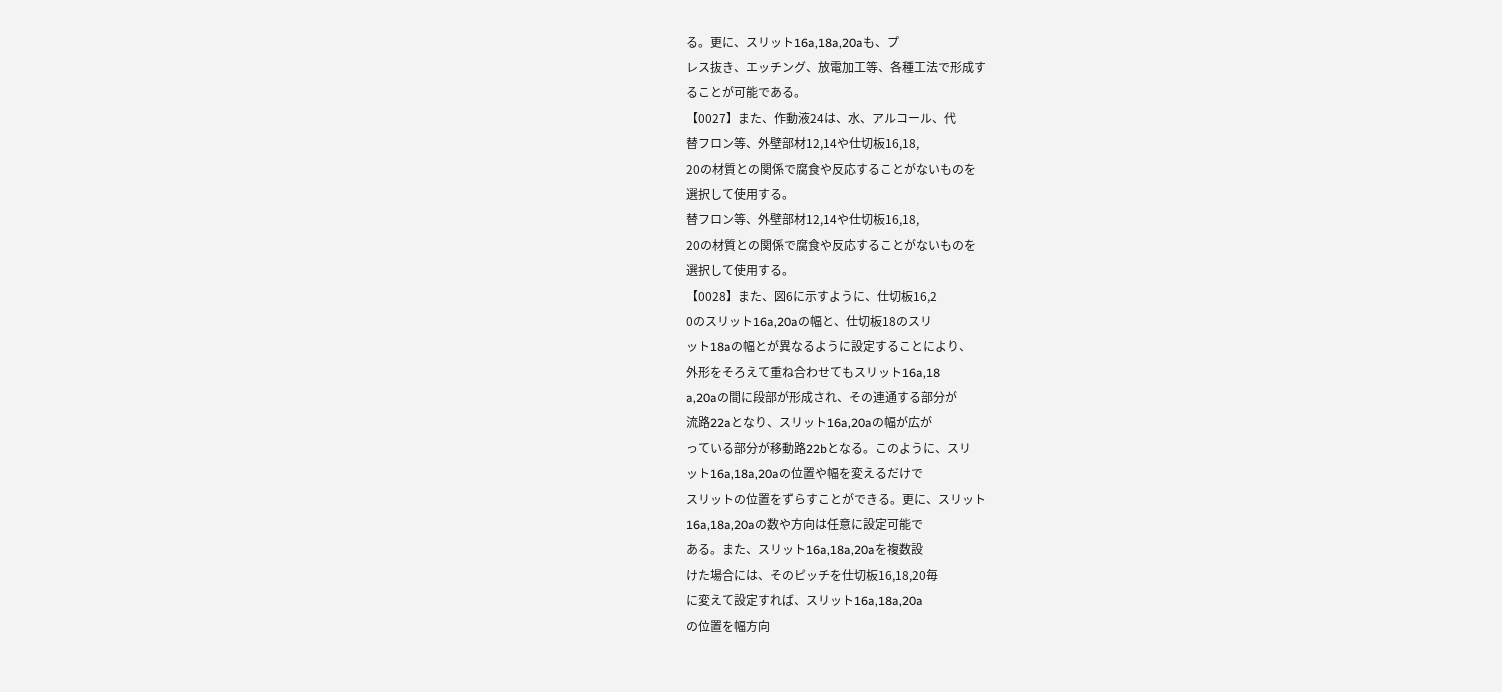る。更に、スリット16a,18a,20aも、プ
レス抜き、エッチング、放電加工等、各種工法で形成す
ることが可能である。
【0027】また、作動液24は、水、アルコール、代
替フロン等、外壁部材12,14や仕切板16,18,
20の材質との関係で腐食や反応することがないものを
選択して使用する。
替フロン等、外壁部材12,14や仕切板16,18,
20の材質との関係で腐食や反応することがないものを
選択して使用する。
【0028】また、図6に示すように、仕切板16,2
0のスリット16a,20aの幅と、仕切板18のスリ
ット18aの幅とが異なるように設定することにより、
外形をそろえて重ね合わせてもスリット16a,18
a,20aの間に段部が形成され、その連通する部分が
流路22aとなり、スリット16a,20aの幅が広が
っている部分が移動路22bとなる。このように、スリ
ット16a,18a,20aの位置や幅を変えるだけで
スリットの位置をずらすことができる。更に、スリット
16a,18a,20aの数や方向は任意に設定可能で
ある。また、スリット16a,18a,20aを複数設
けた場合には、そのピッチを仕切板16,18,20毎
に変えて設定すれば、スリット16a,18a,20a
の位置を幅方向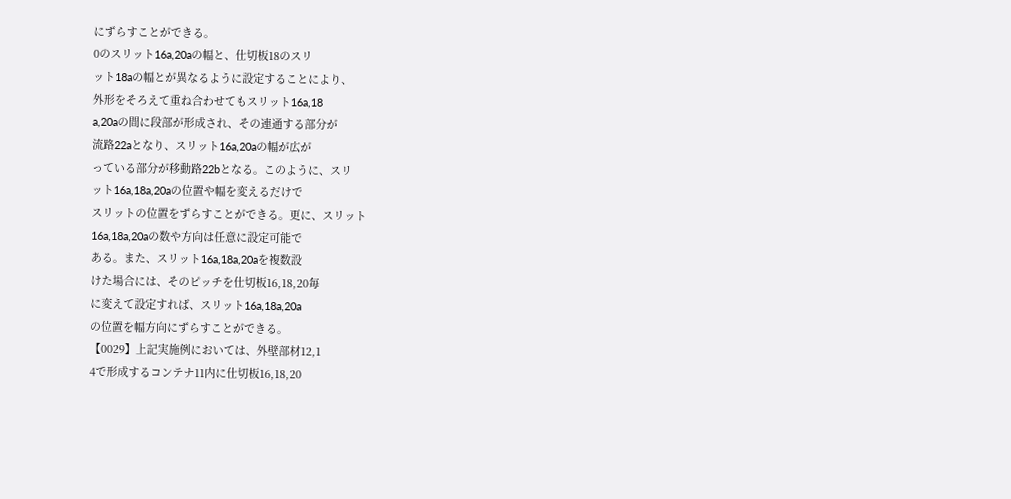にずらすことができる。
0のスリット16a,20aの幅と、仕切板18のスリ
ット18aの幅とが異なるように設定することにより、
外形をそろえて重ね合わせてもスリット16a,18
a,20aの間に段部が形成され、その連通する部分が
流路22aとなり、スリット16a,20aの幅が広が
っている部分が移動路22bとなる。このように、スリ
ット16a,18a,20aの位置や幅を変えるだけで
スリットの位置をずらすことができる。更に、スリット
16a,18a,20aの数や方向は任意に設定可能で
ある。また、スリット16a,18a,20aを複数設
けた場合には、そのピッチを仕切板16,18,20毎
に変えて設定すれば、スリット16a,18a,20a
の位置を幅方向にずらすことができる。
【0029】上記実施例においては、外壁部材12,1
4で形成するコンテナ11内に仕切板16,18,20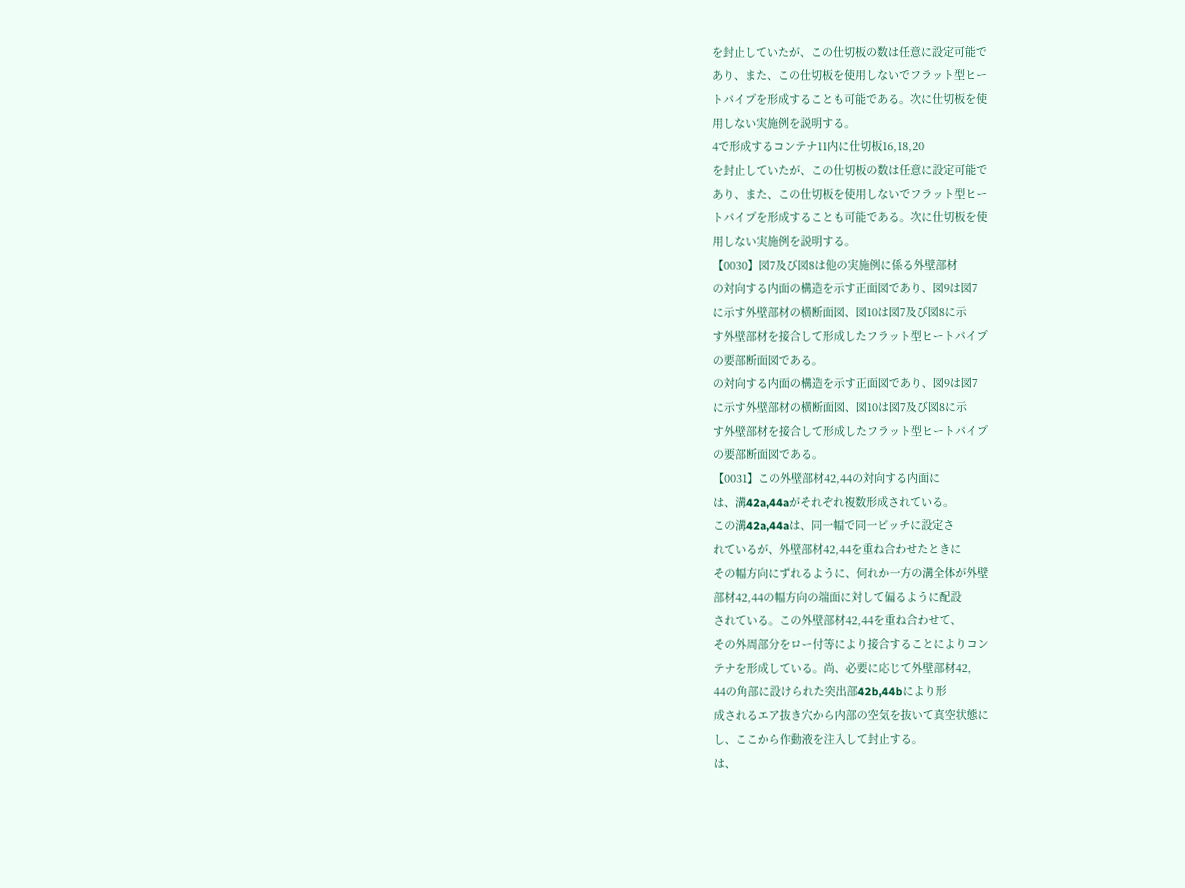を封止していたが、この仕切板の数は任意に設定可能で
あり、また、この仕切板を使用しないでフラット型ヒー
トパイプを形成することも可能である。次に仕切板を使
用しない実施例を説明する。
4で形成するコンテナ11内に仕切板16,18,20
を封止していたが、この仕切板の数は任意に設定可能で
あり、また、この仕切板を使用しないでフラット型ヒー
トパイプを形成することも可能である。次に仕切板を使
用しない実施例を説明する。
【0030】図7及び図8は他の実施例に係る外壁部材
の対向する内面の構造を示す正面図であり、図9は図7
に示す外壁部材の横断面図、図10は図7及び図8に示
す外壁部材を接合して形成したフラット型ヒートパイプ
の要部断面図である。
の対向する内面の構造を示す正面図であり、図9は図7
に示す外壁部材の横断面図、図10は図7及び図8に示
す外壁部材を接合して形成したフラット型ヒートパイプ
の要部断面図である。
【0031】この外壁部材42,44の対向する内面に
は、溝42a,44aがそれぞれ複数形成されている。
この溝42a,44aは、同一幅で同一ピッチに設定さ
れているが、外壁部材42,44を重ね合わせたときに
その幅方向にずれるように、何れか一方の溝全体が外壁
部材42,44の幅方向の端面に対して偏るように配設
されている。この外壁部材42,44を重ね合わせて、
その外周部分をロー付等により接合することによりコン
テナを形成している。尚、必要に応じて外壁部材42,
44の角部に設けられた突出部42b,44bにより形
成されるエア抜き穴から内部の空気を抜いて真空状態に
し、ここから作動液を注入して封止する。
は、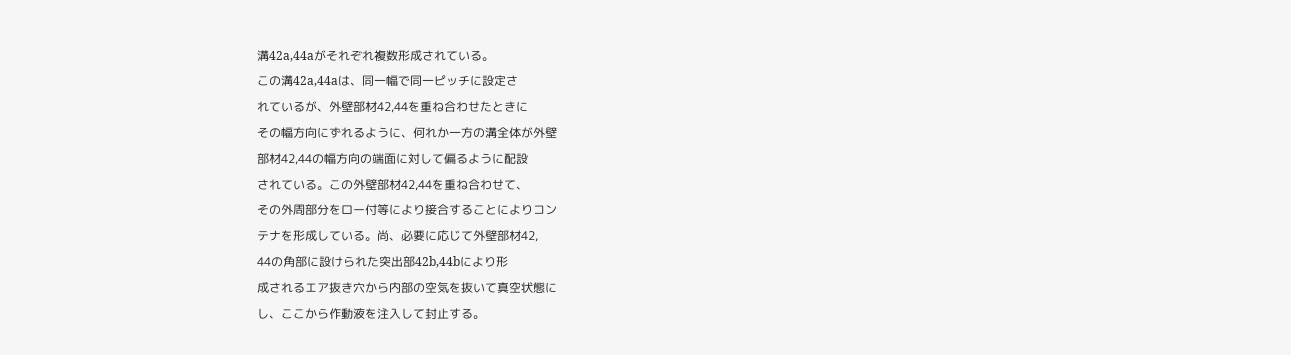溝42a,44aがそれぞれ複数形成されている。
この溝42a,44aは、同一幅で同一ピッチに設定さ
れているが、外壁部材42,44を重ね合わせたときに
その幅方向にずれるように、何れか一方の溝全体が外壁
部材42,44の幅方向の端面に対して偏るように配設
されている。この外壁部材42,44を重ね合わせて、
その外周部分をロー付等により接合することによりコン
テナを形成している。尚、必要に応じて外壁部材42,
44の角部に設けられた突出部42b,44bにより形
成されるエア抜き穴から内部の空気を抜いて真空状態に
し、ここから作動液を注入して封止する。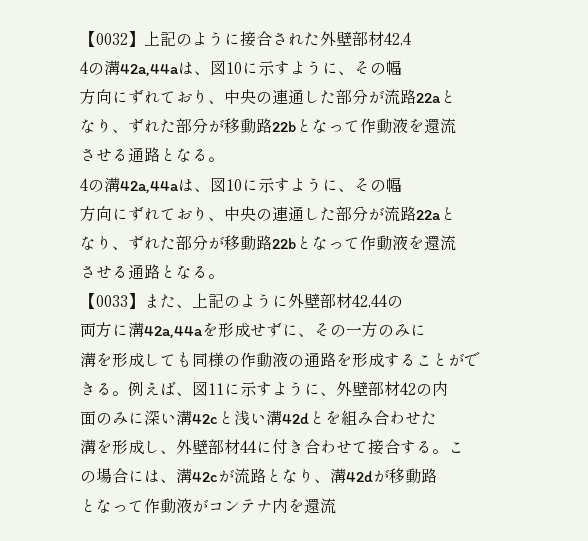【0032】上記のように接合された外壁部材42,4
4の溝42a,44aは、図10に示すように、その幅
方向にずれており、中央の連通した部分が流路22aと
なり、ずれた部分が移動路22bとなって作動液を還流
させる通路となる。
4の溝42a,44aは、図10に示すように、その幅
方向にずれており、中央の連通した部分が流路22aと
なり、ずれた部分が移動路22bとなって作動液を還流
させる通路となる。
【0033】また、上記のように外壁部材42,44の
両方に溝42a,44aを形成せずに、その一方のみに
溝を形成しても同様の作動液の通路を形成することがで
きる。例えば、図11に示すように、外壁部材42の内
面のみに深い溝42cと浅い溝42dとを組み合わせた
溝を形成し、外壁部材44に付き合わせて接合する。こ
の場合には、溝42cが流路となり、溝42dが移動路
となって作動液がコンテナ内を還流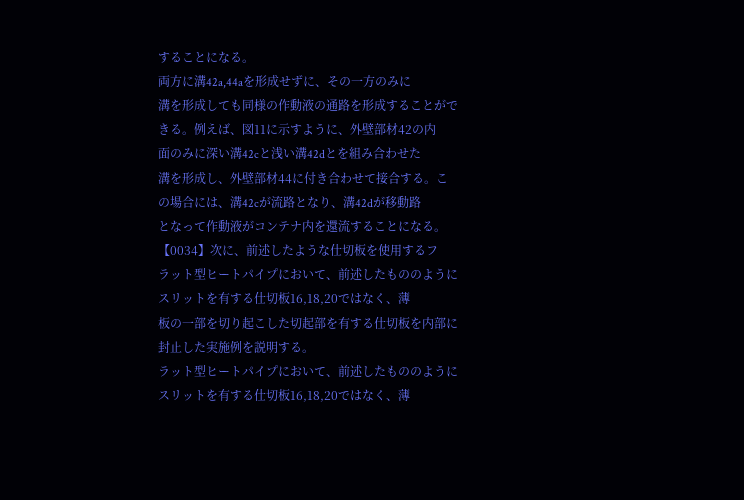することになる。
両方に溝42a,44aを形成せずに、その一方のみに
溝を形成しても同様の作動液の通路を形成することがで
きる。例えば、図11に示すように、外壁部材42の内
面のみに深い溝42cと浅い溝42dとを組み合わせた
溝を形成し、外壁部材44に付き合わせて接合する。こ
の場合には、溝42cが流路となり、溝42dが移動路
となって作動液がコンテナ内を還流することになる。
【0034】次に、前述したような仕切板を使用するフ
ラット型ヒートパイプにおいて、前述したもののように
スリットを有する仕切板16,18,20ではなく、薄
板の一部を切り起こした切起部を有する仕切板を内部に
封止した実施例を説明する。
ラット型ヒートパイプにおいて、前述したもののように
スリットを有する仕切板16,18,20ではなく、薄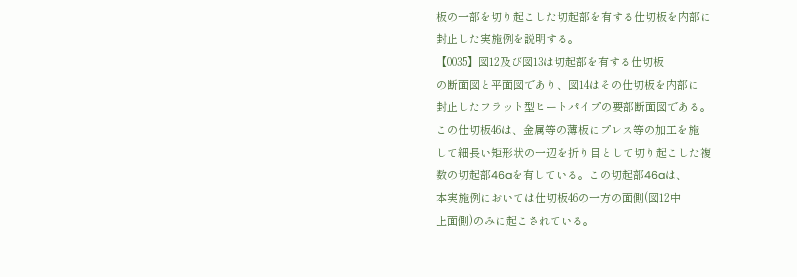板の一部を切り起こした切起部を有する仕切板を内部に
封止した実施例を説明する。
【0035】図12及び図13は切起部を有する仕切板
の断面図と平面図であり、図14はその仕切板を内部に
封止したフラット型ヒートパイプの要部断面図である。
この仕切板46は、金属等の薄板にプレス等の加工を施
して細長い矩形状の一辺を折り目として切り起こした複
数の切起部46aを有している。この切起部46aは、
本実施例においては仕切板46の一方の面側(図12中
上面側)のみに起こされている。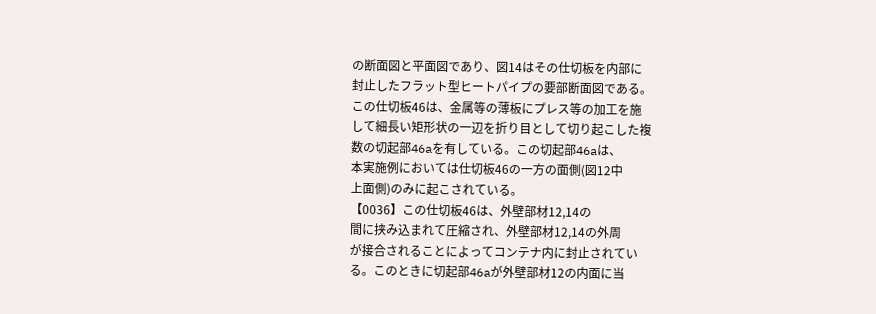の断面図と平面図であり、図14はその仕切板を内部に
封止したフラット型ヒートパイプの要部断面図である。
この仕切板46は、金属等の薄板にプレス等の加工を施
して細長い矩形状の一辺を折り目として切り起こした複
数の切起部46aを有している。この切起部46aは、
本実施例においては仕切板46の一方の面側(図12中
上面側)のみに起こされている。
【0036】この仕切板46は、外壁部材12,14の
間に挟み込まれて圧縮され、外壁部材12,14の外周
が接合されることによってコンテナ内に封止されてい
る。このときに切起部46aが外壁部材12の内面に当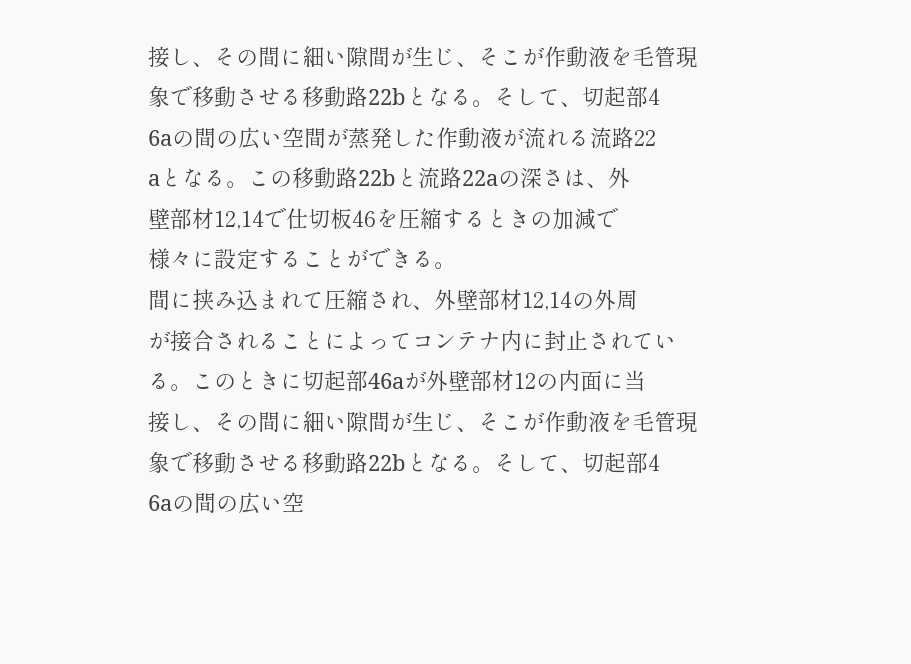接し、その間に細い隙間が生じ、そこが作動液を毛管現
象で移動させる移動路22bとなる。そして、切起部4
6aの間の広い空間が蒸発した作動液が流れる流路22
aとなる。この移動路22bと流路22aの深さは、外
壁部材12,14で仕切板46を圧縮するときの加減で
様々に設定することができる。
間に挟み込まれて圧縮され、外壁部材12,14の外周
が接合されることによってコンテナ内に封止されてい
る。このときに切起部46aが外壁部材12の内面に当
接し、その間に細い隙間が生じ、そこが作動液を毛管現
象で移動させる移動路22bとなる。そして、切起部4
6aの間の広い空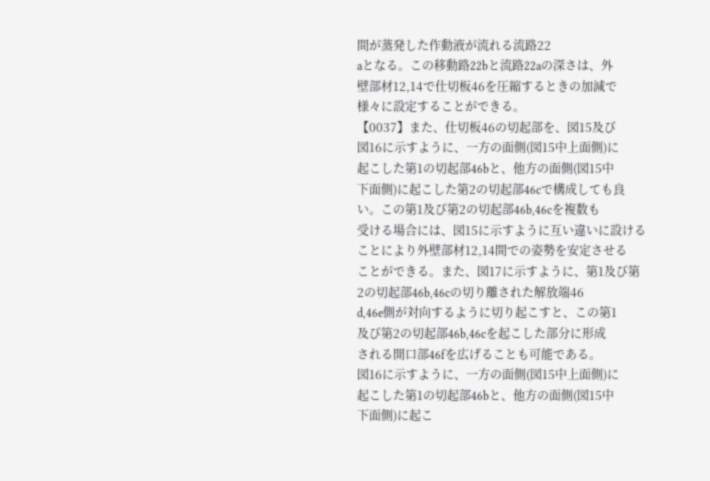間が蒸発した作動液が流れる流路22
aとなる。この移動路22bと流路22aの深さは、外
壁部材12,14で仕切板46を圧縮するときの加減で
様々に設定することができる。
【0037】また、仕切板46の切起部を、図15及び
図16に示すように、一方の面側(図15中上面側)に
起こした第1の切起部46bと、他方の面側(図15中
下面側)に起こした第2の切起部46cで構成しても良
い。この第1及び第2の切起部46b,46cを複数も
受ける場合には、図15に示すように互い違いに設ける
ことにより外壁部材12,14間での姿勢を安定させる
ことができる。また、図17に示すように、第1及び第
2の切起部46b,46cの切り離された解放端46
d,46e側が対向するように切り起こすと、この第1
及び第2の切起部46b,46cを起こした部分に形成
される開口部46fを広げることも可能である。
図16に示すように、一方の面側(図15中上面側)に
起こした第1の切起部46bと、他方の面側(図15中
下面側)に起こ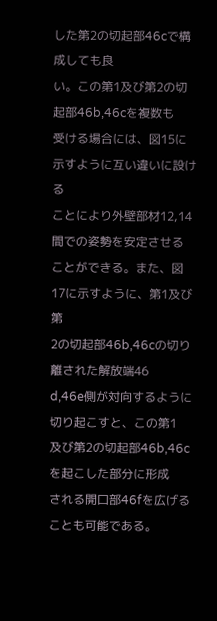した第2の切起部46cで構成しても良
い。この第1及び第2の切起部46b,46cを複数も
受ける場合には、図15に示すように互い違いに設ける
ことにより外壁部材12,14間での姿勢を安定させる
ことができる。また、図17に示すように、第1及び第
2の切起部46b,46cの切り離された解放端46
d,46e側が対向するように切り起こすと、この第1
及び第2の切起部46b,46cを起こした部分に形成
される開口部46fを広げることも可能である。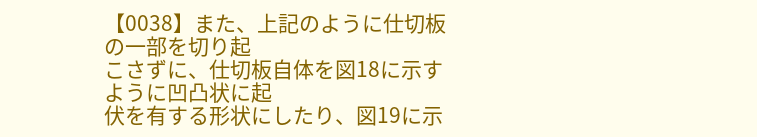【0038】また、上記のように仕切板の一部を切り起
こさずに、仕切板自体を図18に示すように凹凸状に起
伏を有する形状にしたり、図19に示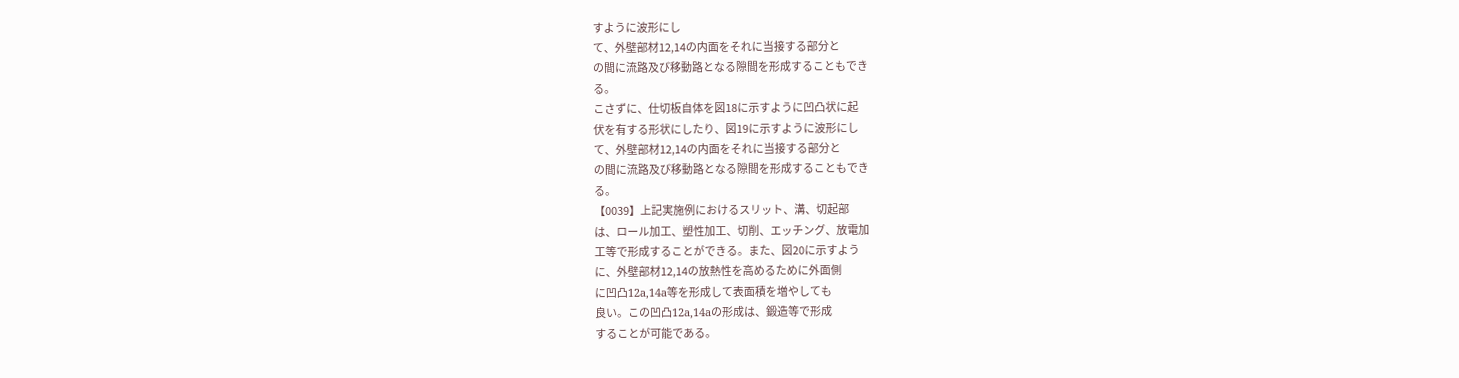すように波形にし
て、外壁部材12,14の内面をそれに当接する部分と
の間に流路及び移動路となる隙間を形成することもでき
る。
こさずに、仕切板自体を図18に示すように凹凸状に起
伏を有する形状にしたり、図19に示すように波形にし
て、外壁部材12,14の内面をそれに当接する部分と
の間に流路及び移動路となる隙間を形成することもでき
る。
【0039】上記実施例におけるスリット、溝、切起部
は、ロール加工、塑性加工、切削、エッチング、放電加
工等で形成することができる。また、図20に示すよう
に、外壁部材12,14の放熱性を高めるために外面側
に凹凸12a,14a等を形成して表面積を増やしても
良い。この凹凸12a,14aの形成は、鍛造等で形成
することが可能である。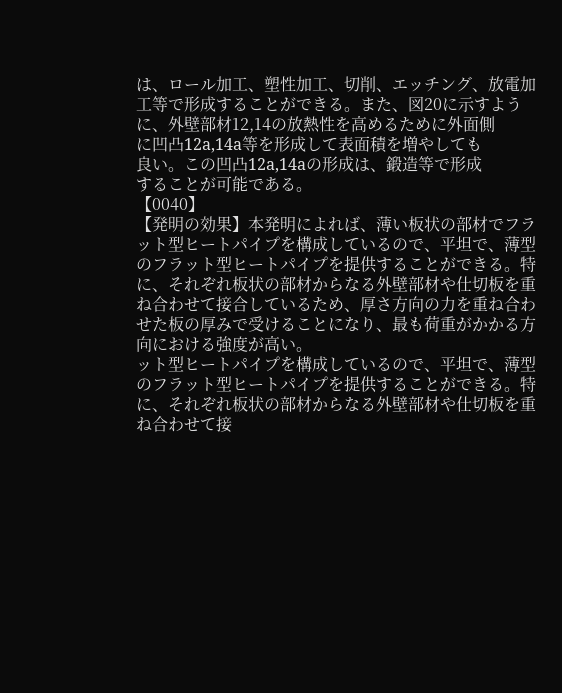は、ロール加工、塑性加工、切削、エッチング、放電加
工等で形成することができる。また、図20に示すよう
に、外壁部材12,14の放熱性を高めるために外面側
に凹凸12a,14a等を形成して表面積を増やしても
良い。この凹凸12a,14aの形成は、鍛造等で形成
することが可能である。
【0040】
【発明の効果】本発明によれば、薄い板状の部材でフラ
ット型ヒートパイプを構成しているので、平坦で、薄型
のフラット型ヒートパイプを提供することができる。特
に、それぞれ板状の部材からなる外壁部材や仕切板を重
ね合わせて接合しているため、厚さ方向の力を重ね合わ
せた板の厚みで受けることになり、最も荷重がかかる方
向における強度が高い。
ット型ヒートパイプを構成しているので、平坦で、薄型
のフラット型ヒートパイプを提供することができる。特
に、それぞれ板状の部材からなる外壁部材や仕切板を重
ね合わせて接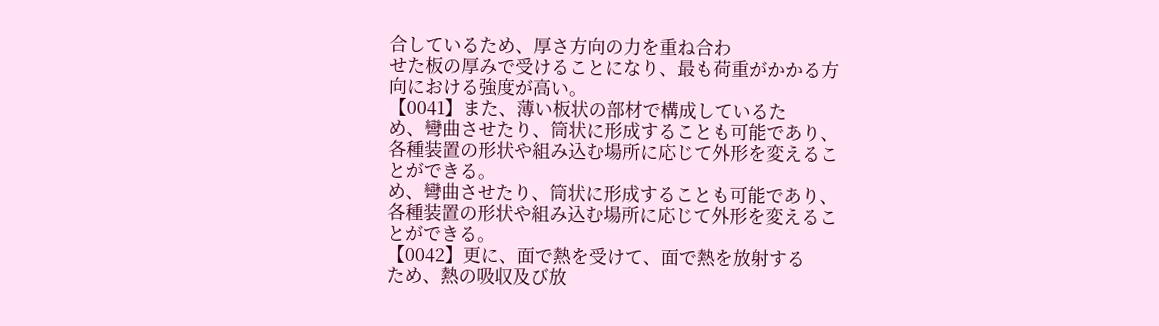合しているため、厚さ方向の力を重ね合わ
せた板の厚みで受けることになり、最も荷重がかかる方
向における強度が高い。
【0041】また、薄い板状の部材で構成しているた
め、彎曲させたり、筒状に形成することも可能であり、
各種装置の形状や組み込む場所に応じて外形を変えるこ
とができる。
め、彎曲させたり、筒状に形成することも可能であり、
各種装置の形状や組み込む場所に応じて外形を変えるこ
とができる。
【0042】更に、面で熱を受けて、面で熱を放射する
ため、熱の吸収及び放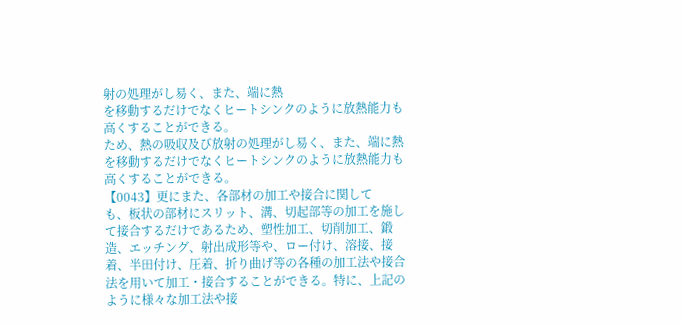射の処理がし易く、また、端に熱
を移動するだけでなくヒートシンクのように放熱能力も
高くすることができる。
ため、熱の吸収及び放射の処理がし易く、また、端に熱
を移動するだけでなくヒートシンクのように放熱能力も
高くすることができる。
【0043】更にまた、各部材の加工や接合に関して
も、板状の部材にスリット、溝、切起部等の加工を施し
て接合するだけであるため、塑性加工、切削加工、鍛
造、エッチング、射出成形等や、ロー付け、溶接、接
着、半田付け、圧着、折り曲げ等の各種の加工法や接合
法を用いて加工・接合することができる。特に、上記の
ように様々な加工法や接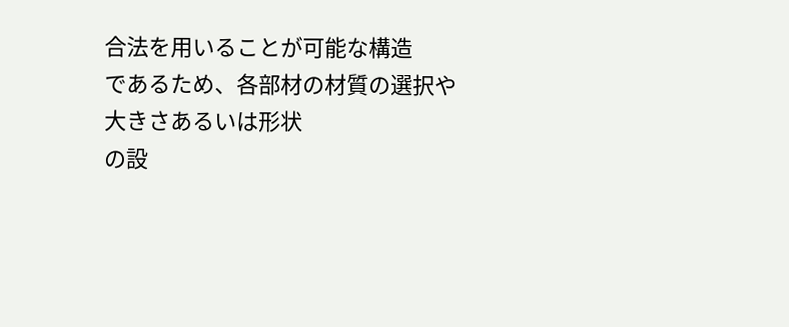合法を用いることが可能な構造
であるため、各部材の材質の選択や大きさあるいは形状
の設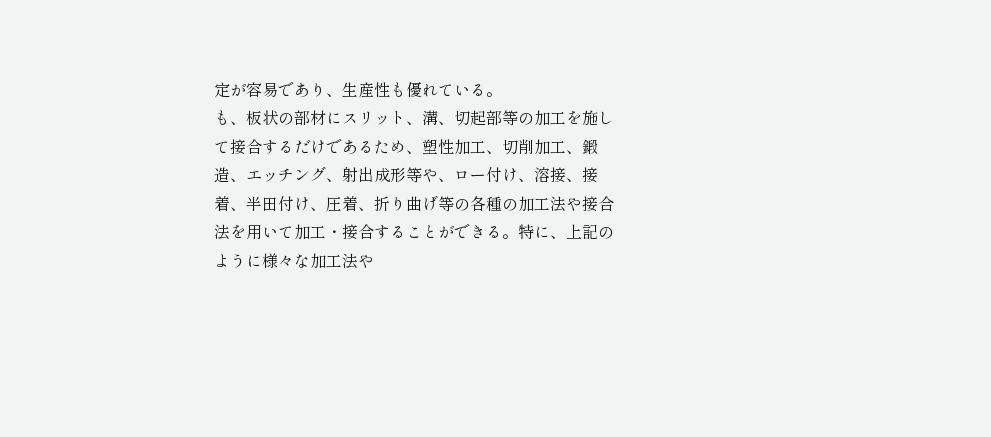定が容易であり、生産性も優れている。
も、板状の部材にスリット、溝、切起部等の加工を施し
て接合するだけであるため、塑性加工、切削加工、鍛
造、エッチング、射出成形等や、ロー付け、溶接、接
着、半田付け、圧着、折り曲げ等の各種の加工法や接合
法を用いて加工・接合することができる。特に、上記の
ように様々な加工法や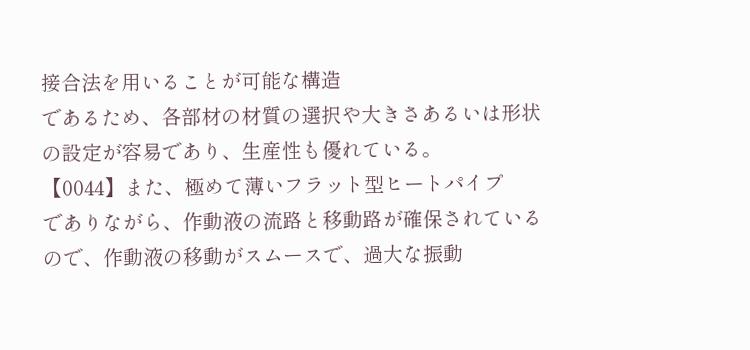接合法を用いることが可能な構造
であるため、各部材の材質の選択や大きさあるいは形状
の設定が容易であり、生産性も優れている。
【0044】また、極めて薄いフラット型ヒートパイプ
でありながら、作動液の流路と移動路が確保されている
ので、作動液の移動がスムースで、過大な振動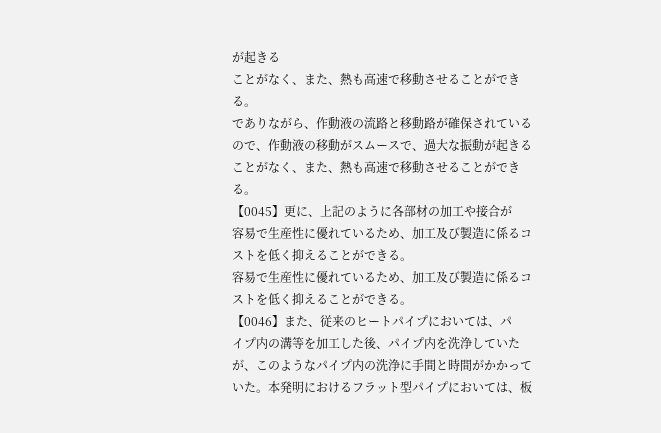が起きる
ことがなく、また、熱も高速で移動させることができ
る。
でありながら、作動液の流路と移動路が確保されている
ので、作動液の移動がスムースで、過大な振動が起きる
ことがなく、また、熱も高速で移動させることができ
る。
【0045】更に、上記のように各部材の加工や接合が
容易で生産性に優れているため、加工及び製造に係るコ
ストを低く抑えることができる。
容易で生産性に優れているため、加工及び製造に係るコ
ストを低く抑えることができる。
【0046】また、従来のヒートパイプにおいては、パ
イプ内の溝等を加工した後、パイプ内を洗浄していた
が、このようなパイプ内の洗浄に手間と時間がかかって
いた。本発明におけるフラット型パイプにおいては、板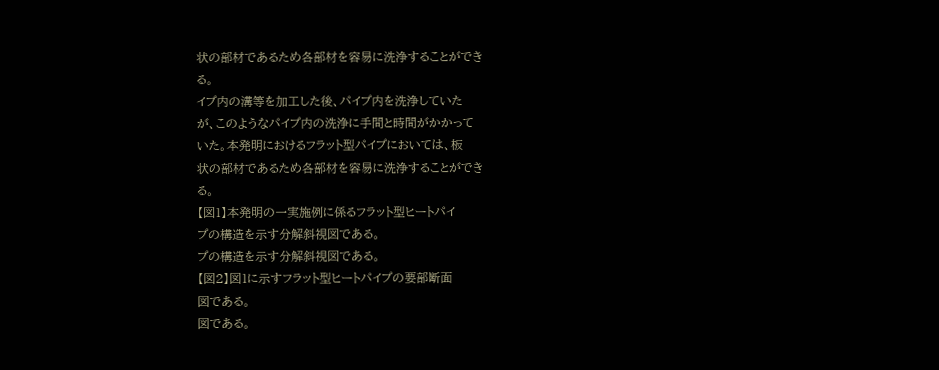状の部材であるため各部材を容易に洗浄することができ
る。
イプ内の溝等を加工した後、パイプ内を洗浄していた
が、このようなパイプ内の洗浄に手間と時間がかかって
いた。本発明におけるフラット型パイプにおいては、板
状の部材であるため各部材を容易に洗浄することができ
る。
【図1】本発明の一実施例に係るフラット型ヒートパイ
プの構造を示す分解斜視図である。
プの構造を示す分解斜視図である。
【図2】図1に示すフラット型ヒートパイプの要部断面
図である。
図である。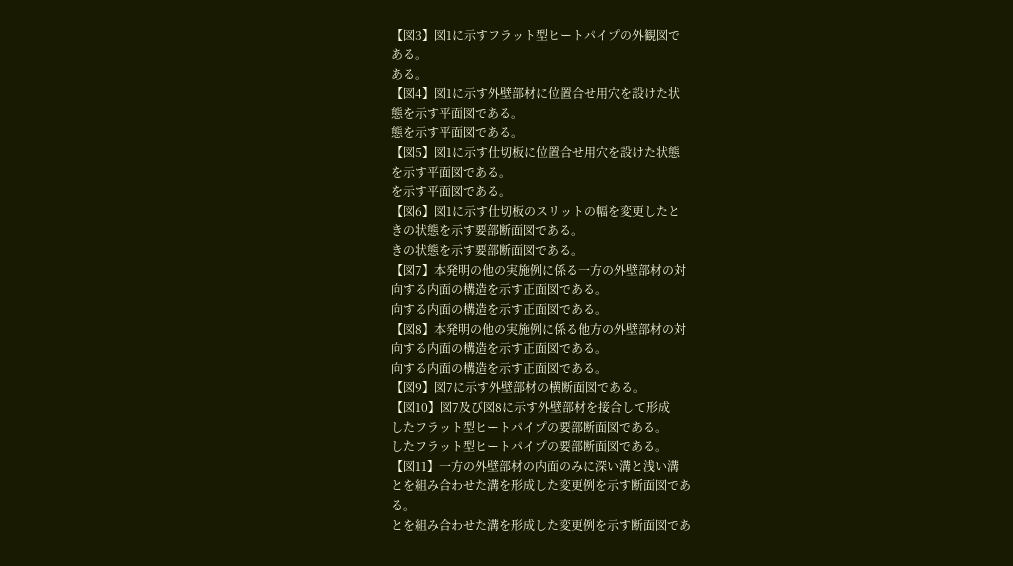【図3】図1に示すフラット型ヒートパイプの外観図で
ある。
ある。
【図4】図1に示す外壁部材に位置合せ用穴を設けた状
態を示す平面図である。
態を示す平面図である。
【図5】図1に示す仕切板に位置合せ用穴を設けた状態
を示す平面図である。
を示す平面図である。
【図6】図1に示す仕切板のスリットの幅を変更したと
きの状態を示す要部断面図である。
きの状態を示す要部断面図である。
【図7】本発明の他の実施例に係る一方の外壁部材の対
向する内面の構造を示す正面図である。
向する内面の構造を示す正面図である。
【図8】本発明の他の実施例に係る他方の外壁部材の対
向する内面の構造を示す正面図である。
向する内面の構造を示す正面図である。
【図9】図7に示す外壁部材の横断面図である。
【図10】図7及び図8に示す外壁部材を接合して形成
したフラット型ヒートパイプの要部断面図である。
したフラット型ヒートパイプの要部断面図である。
【図11】一方の外壁部材の内面のみに深い溝と浅い溝
とを組み合わせた溝を形成した変更例を示す断面図であ
る。
とを組み合わせた溝を形成した変更例を示す断面図であ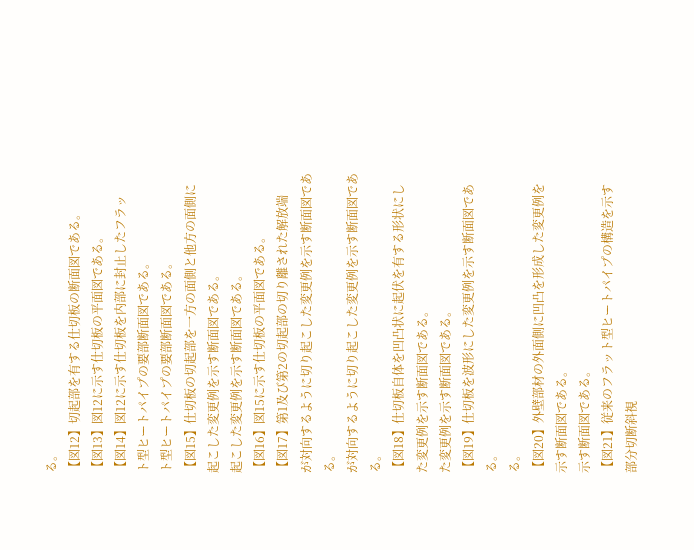る。
【図12】切起部を有する仕切板の断面図である。
【図13】図12に示す仕切板の平面図である。
【図14】図12に示す仕切板を内部に封止したフラッ
ト型ヒートパイプの要部断面図である。
ト型ヒートパイプの要部断面図である。
【図15】仕切板の切起部を一方の面側と他方の面側に
起こした変更例を示す断面図である。
起こした変更例を示す断面図である。
【図16】図15に示す仕切板の平面図である。
【図17】第1及び第2の切起部の切り離された解放端
が対向するように切り起こした変更例を示す断面図であ
る。
が対向するように切り起こした変更例を示す断面図であ
る。
【図18】仕切板自体を凹凸状に起伏を有する形状にし
た変更例を示す断面図である。
た変更例を示す断面図である。
【図19】仕切板を波形にした変更例を示す断面図であ
る。
る。
【図20】外壁部材の外面側に凹凸を形成した変更例を
示す断面図である。
示す断面図である。
【図21】従来のフラット型ヒートパイプの構造を示す
部分切断斜視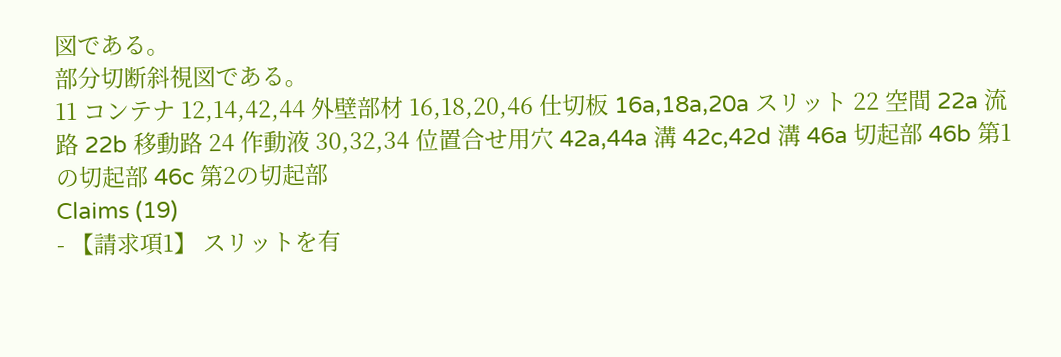図である。
部分切断斜視図である。
11 コンテナ 12,14,42,44 外壁部材 16,18,20,46 仕切板 16a,18a,20a スリット 22 空間 22a 流路 22b 移動路 24 作動液 30,32,34 位置合せ用穴 42a,44a 溝 42c,42d 溝 46a 切起部 46b 第1の切起部 46c 第2の切起部
Claims (19)
- 【請求項1】 スリットを有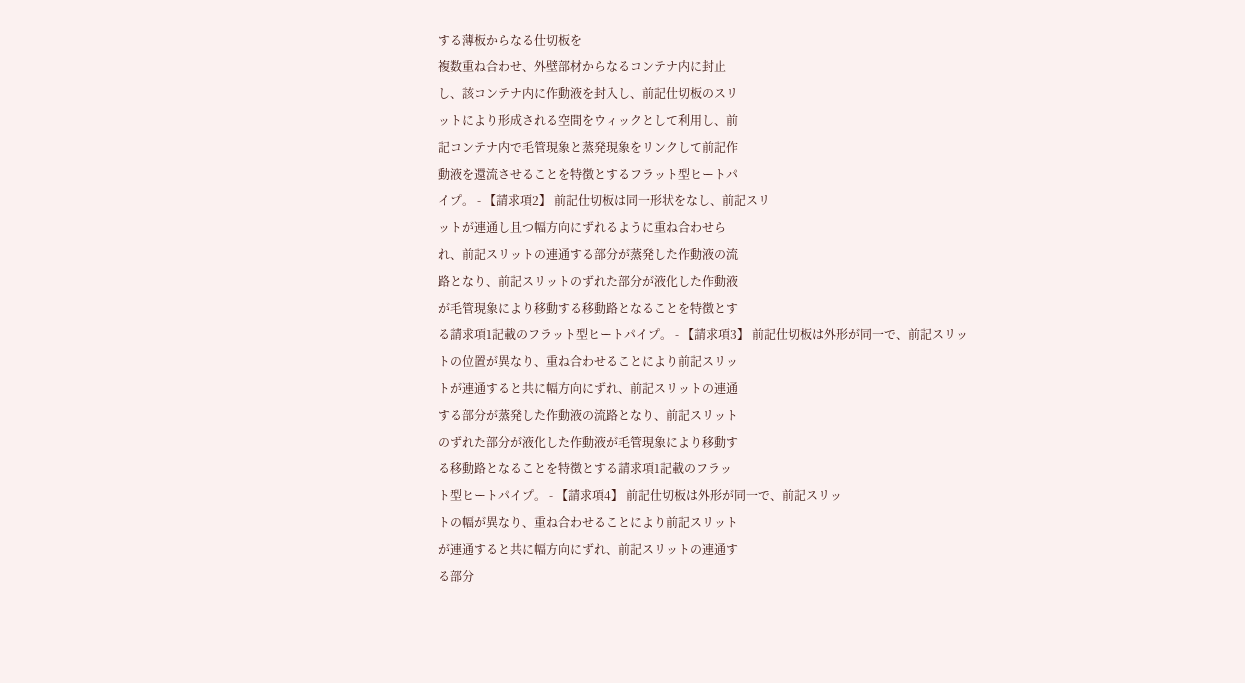する薄板からなる仕切板を
複数重ね合わせ、外壁部材からなるコンテナ内に封止
し、該コンテナ内に作動液を封入し、前記仕切板のスリ
ットにより形成される空間をウィックとして利用し、前
記コンテナ内で毛管現象と蒸発現象をリンクして前記作
動液を還流させることを特徴とするフラット型ヒートパ
イプ。 - 【請求項2】 前記仕切板は同一形状をなし、前記スリ
ットが連通し且つ幅方向にずれるように重ね合わせら
れ、前記スリットの連通する部分が蒸発した作動液の流
路となり、前記スリットのずれた部分が液化した作動液
が毛管現象により移動する移動路となることを特徴とす
る請求項1記載のフラット型ヒートパイプ。 - 【請求項3】 前記仕切板は外形が同一で、前記スリッ
トの位置が異なり、重ね合わせることにより前記スリッ
トが連通すると共に幅方向にずれ、前記スリットの連通
する部分が蒸発した作動液の流路となり、前記スリット
のずれた部分が液化した作動液が毛管現象により移動す
る移動路となることを特徴とする請求項1記載のフラッ
ト型ヒートパイプ。 - 【請求項4】 前記仕切板は外形が同一で、前記スリッ
トの幅が異なり、重ね合わせることにより前記スリット
が連通すると共に幅方向にずれ、前記スリットの連通す
る部分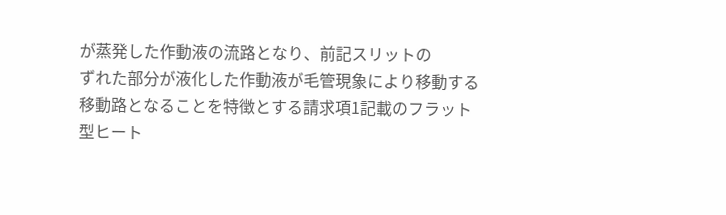が蒸発した作動液の流路となり、前記スリットの
ずれた部分が液化した作動液が毛管現象により移動する
移動路となることを特徴とする請求項1記載のフラット
型ヒート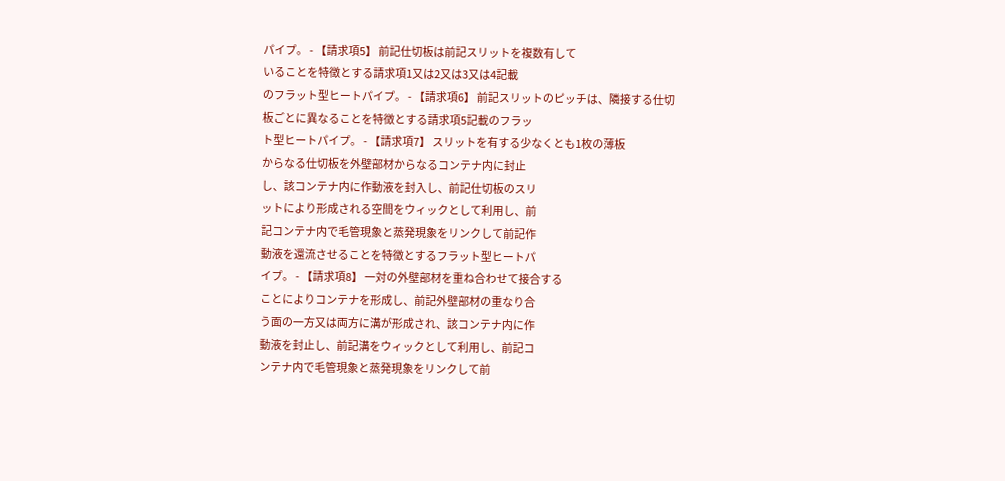パイプ。 - 【請求項5】 前記仕切板は前記スリットを複数有して
いることを特徴とする請求項1又は2又は3又は4記載
のフラット型ヒートパイプ。 - 【請求項6】 前記スリットのピッチは、隣接する仕切
板ごとに異なることを特徴とする請求項5記載のフラッ
ト型ヒートパイプ。 - 【請求項7】 スリットを有する少なくとも1枚の薄板
からなる仕切板を外壁部材からなるコンテナ内に封止
し、該コンテナ内に作動液を封入し、前記仕切板のスリ
ットにより形成される空間をウィックとして利用し、前
記コンテナ内で毛管現象と蒸発現象をリンクして前記作
動液を還流させることを特徴とするフラット型ヒートパ
イプ。 - 【請求項8】 一対の外壁部材を重ね合わせて接合する
ことによりコンテナを形成し、前記外壁部材の重なり合
う面の一方又は両方に溝が形成され、該コンテナ内に作
動液を封止し、前記溝をウィックとして利用し、前記コ
ンテナ内で毛管現象と蒸発現象をリンクして前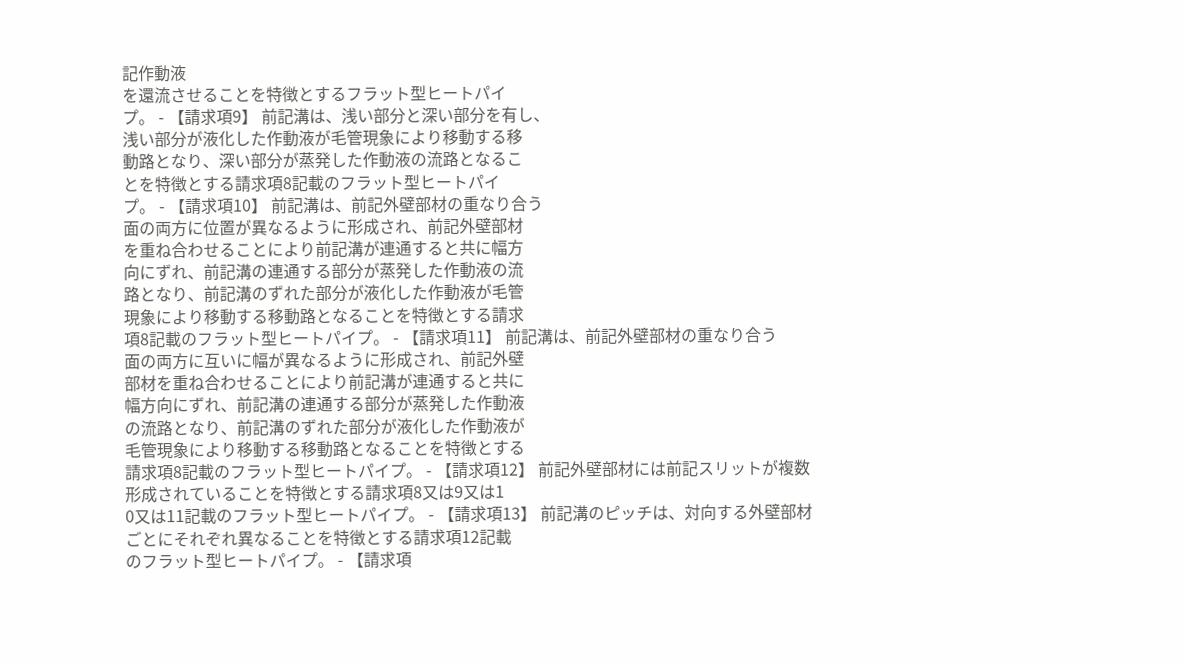記作動液
を還流させることを特徴とするフラット型ヒートパイ
プ。 - 【請求項9】 前記溝は、浅い部分と深い部分を有し、
浅い部分が液化した作動液が毛管現象により移動する移
動路となり、深い部分が蒸発した作動液の流路となるこ
とを特徴とする請求項8記載のフラット型ヒートパイ
プ。 - 【請求項10】 前記溝は、前記外壁部材の重なり合う
面の両方に位置が異なるように形成され、前記外壁部材
を重ね合わせることにより前記溝が連通すると共に幅方
向にずれ、前記溝の連通する部分が蒸発した作動液の流
路となり、前記溝のずれた部分が液化した作動液が毛管
現象により移動する移動路となることを特徴とする請求
項8記載のフラット型ヒートパイプ。 - 【請求項11】 前記溝は、前記外壁部材の重なり合う
面の両方に互いに幅が異なるように形成され、前記外壁
部材を重ね合わせることにより前記溝が連通すると共に
幅方向にずれ、前記溝の連通する部分が蒸発した作動液
の流路となり、前記溝のずれた部分が液化した作動液が
毛管現象により移動する移動路となることを特徴とする
請求項8記載のフラット型ヒートパイプ。 - 【請求項12】 前記外壁部材には前記スリットが複数
形成されていることを特徴とする請求項8又は9又は1
0又は11記載のフラット型ヒートパイプ。 - 【請求項13】 前記溝のピッチは、対向する外壁部材
ごとにそれぞれ異なることを特徴とする請求項12記載
のフラット型ヒートパイプ。 - 【請求項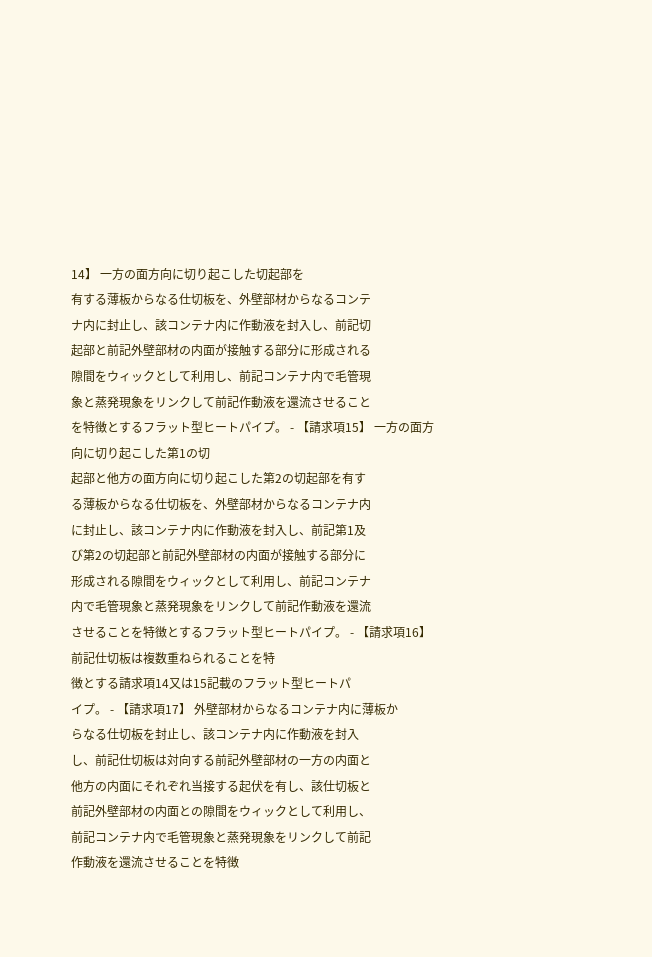14】 一方の面方向に切り起こした切起部を
有する薄板からなる仕切板を、外壁部材からなるコンテ
ナ内に封止し、該コンテナ内に作動液を封入し、前記切
起部と前記外壁部材の内面が接触する部分に形成される
隙間をウィックとして利用し、前記コンテナ内で毛管現
象と蒸発現象をリンクして前記作動液を還流させること
を特徴とするフラット型ヒートパイプ。 - 【請求項15】 一方の面方向に切り起こした第1の切
起部と他方の面方向に切り起こした第2の切起部を有す
る薄板からなる仕切板を、外壁部材からなるコンテナ内
に封止し、該コンテナ内に作動液を封入し、前記第1及
び第2の切起部と前記外壁部材の内面が接触する部分に
形成される隙間をウィックとして利用し、前記コンテナ
内で毛管現象と蒸発現象をリンクして前記作動液を還流
させることを特徴とするフラット型ヒートパイプ。 - 【請求項16】 前記仕切板は複数重ねられることを特
徴とする請求項14又は15記載のフラット型ヒートパ
イプ。 - 【請求項17】 外壁部材からなるコンテナ内に薄板か
らなる仕切板を封止し、該コンテナ内に作動液を封入
し、前記仕切板は対向する前記外壁部材の一方の内面と
他方の内面にそれぞれ当接する起伏を有し、該仕切板と
前記外壁部材の内面との隙間をウィックとして利用し、
前記コンテナ内で毛管現象と蒸発現象をリンクして前記
作動液を還流させることを特徴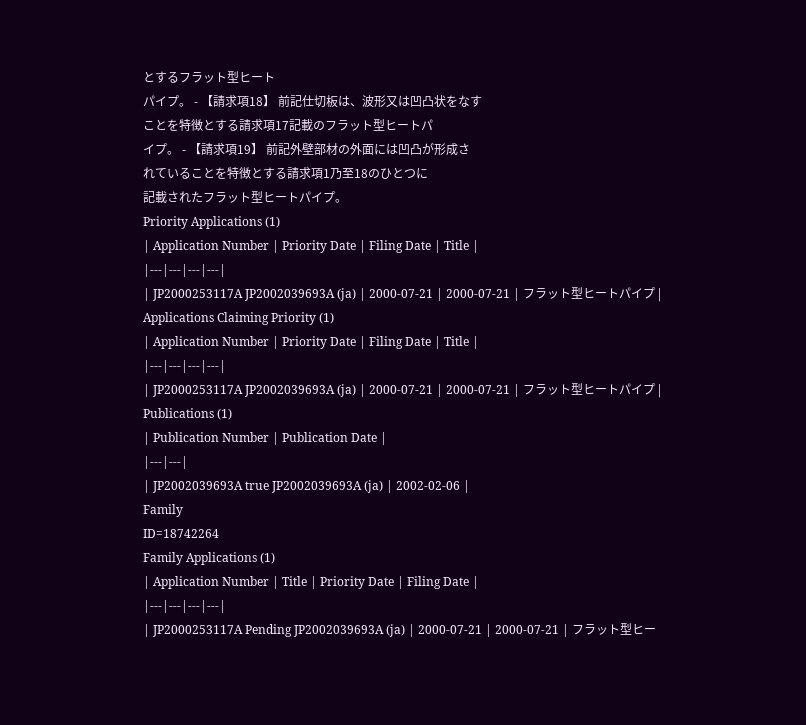とするフラット型ヒート
パイプ。 - 【請求項18】 前記仕切板は、波形又は凹凸状をなす
ことを特徴とする請求項17記載のフラット型ヒートパ
イプ。 - 【請求項19】 前記外壁部材の外面には凹凸が形成さ
れていることを特徴とする請求項1乃至18のひとつに
記載されたフラット型ヒートパイプ。
Priority Applications (1)
| Application Number | Priority Date | Filing Date | Title |
|---|---|---|---|
| JP2000253117A JP2002039693A (ja) | 2000-07-21 | 2000-07-21 | フラット型ヒートパイプ |
Applications Claiming Priority (1)
| Application Number | Priority Date | Filing Date | Title |
|---|---|---|---|
| JP2000253117A JP2002039693A (ja) | 2000-07-21 | 2000-07-21 | フラット型ヒートパイプ |
Publications (1)
| Publication Number | Publication Date |
|---|---|
| JP2002039693A true JP2002039693A (ja) | 2002-02-06 |
Family
ID=18742264
Family Applications (1)
| Application Number | Title | Priority Date | Filing Date |
|---|---|---|---|
| JP2000253117A Pending JP2002039693A (ja) | 2000-07-21 | 2000-07-21 | フラット型ヒー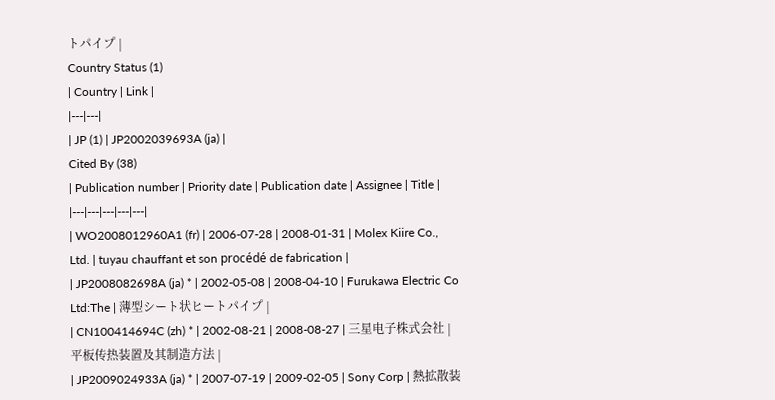トパイプ |
Country Status (1)
| Country | Link |
|---|---|
| JP (1) | JP2002039693A (ja) |
Cited By (38)
| Publication number | Priority date | Publication date | Assignee | Title |
|---|---|---|---|---|
| WO2008012960A1 (fr) | 2006-07-28 | 2008-01-31 | Molex Kiire Co., Ltd. | tuyau chauffant et son procédé de fabrication |
| JP2008082698A (ja) * | 2002-05-08 | 2008-04-10 | Furukawa Electric Co Ltd:The | 薄型シート状ヒートパイプ |
| CN100414694C (zh) * | 2002-08-21 | 2008-08-27 | 三星电子株式会社 | 平板传热装置及其制造方法 |
| JP2009024933A (ja) * | 2007-07-19 | 2009-02-05 | Sony Corp | 熱拡散装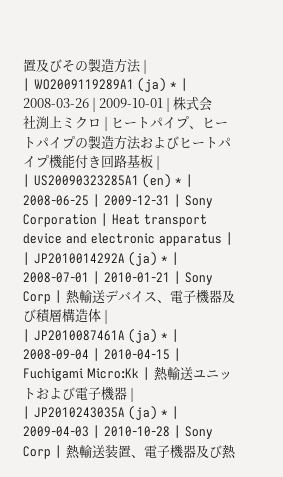置及びその製造方法 |
| WO2009119289A1 (ja) * | 2008-03-26 | 2009-10-01 | 株式会社渕上ミクロ | ヒートパイプ、ヒートパイプの製造方法およびヒートパイプ機能付き回路基板 |
| US20090323285A1 (en) * | 2008-06-25 | 2009-12-31 | Sony Corporation | Heat transport device and electronic apparatus |
| JP2010014292A (ja) * | 2008-07-01 | 2010-01-21 | Sony Corp | 熱輸送デバイス、電子機器及び積層構造体 |
| JP2010087461A (ja) * | 2008-09-04 | 2010-04-15 | Fuchigami Micro:Kk | 熱輸送ユニットおよび電子機器 |
| JP2010243035A (ja) * | 2009-04-03 | 2010-10-28 | Sony Corp | 熱輸送装置、電子機器及び熱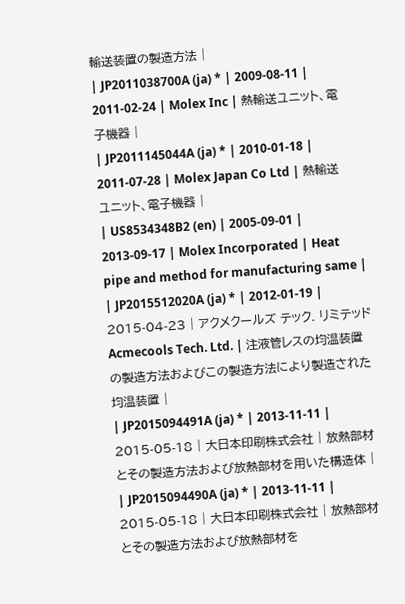輸送装置の製造方法 |
| JP2011038700A (ja) * | 2009-08-11 | 2011-02-24 | Molex Inc | 熱輸送ユニット、電子機器 |
| JP2011145044A (ja) * | 2010-01-18 | 2011-07-28 | Molex Japan Co Ltd | 熱輸送ユニット、電子機器 |
| US8534348B2 (en) | 2005-09-01 | 2013-09-17 | Molex Incorporated | Heat pipe and method for manufacturing same |
| JP2015512020A (ja) * | 2012-01-19 | 2015-04-23 | アクメクールズ テック. リミテッドAcmecools Tech. Ltd. | 注液管レスの均温装置の製造方法およびこの製造方法により製造された均温装置 |
| JP2015094491A (ja) * | 2013-11-11 | 2015-05-18 | 大日本印刷株式会社 | 放熱部材とその製造方法および放熱部材を用いた構造体 |
| JP2015094490A (ja) * | 2013-11-11 | 2015-05-18 | 大日本印刷株式会社 | 放熱部材とその製造方法および放熱部材を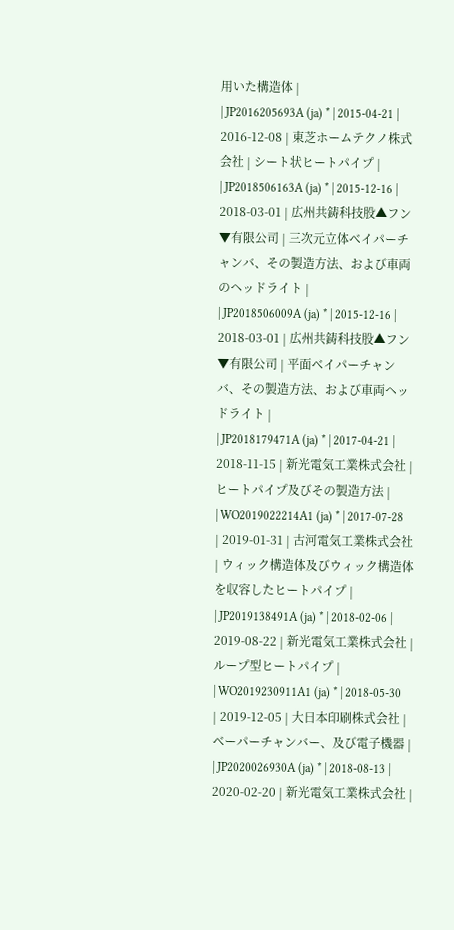用いた構造体 |
| JP2016205693A (ja) * | 2015-04-21 | 2016-12-08 | 東芝ホームテクノ株式会社 | シート状ヒートパイプ |
| JP2018506163A (ja) * | 2015-12-16 | 2018-03-01 | 広州共鋳科技股▲フン▼有限公司 | 三次元立体ベイパーチャンバ、その製造方法、および車両のヘッドライト |
| JP2018506009A (ja) * | 2015-12-16 | 2018-03-01 | 広州共鋳科技股▲フン▼有限公司 | 平面ベイパーチャンバ、その製造方法、および車両ヘッドライト |
| JP2018179471A (ja) * | 2017-04-21 | 2018-11-15 | 新光電気工業株式会社 | ヒートパイプ及びその製造方法 |
| WO2019022214A1 (ja) * | 2017-07-28 | 2019-01-31 | 古河電気工業株式会社 | ウィック構造体及びウィック構造体を収容したヒートパイプ |
| JP2019138491A (ja) * | 2018-02-06 | 2019-08-22 | 新光電気工業株式会社 | ループ型ヒートパイプ |
| WO2019230911A1 (ja) * | 2018-05-30 | 2019-12-05 | 大日本印刷株式会社 | ベーパーチャンバー、及び電子機器 |
| JP2020026930A (ja) * | 2018-08-13 | 2020-02-20 | 新光電気工業株式会社 |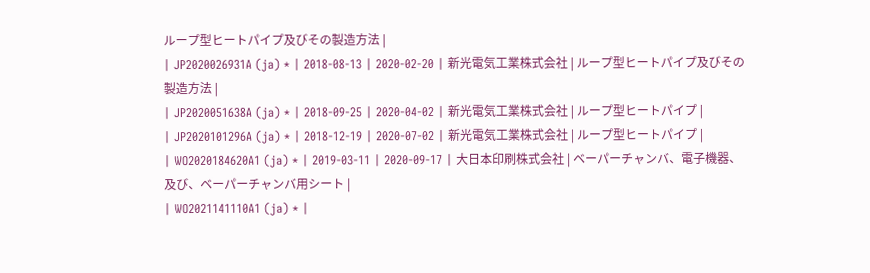ループ型ヒートパイプ及びその製造方法 |
| JP2020026931A (ja) * | 2018-08-13 | 2020-02-20 | 新光電気工業株式会社 | ループ型ヒートパイプ及びその製造方法 |
| JP2020051638A (ja) * | 2018-09-25 | 2020-04-02 | 新光電気工業株式会社 | ループ型ヒートパイプ |
| JP2020101296A (ja) * | 2018-12-19 | 2020-07-02 | 新光電気工業株式会社 | ループ型ヒートパイプ |
| WO2020184620A1 (ja) * | 2019-03-11 | 2020-09-17 | 大日本印刷株式会社 | ベーパーチャンバ、電子機器、及び、ベーパーチャンバ用シート |
| WO2021141110A1 (ja) * |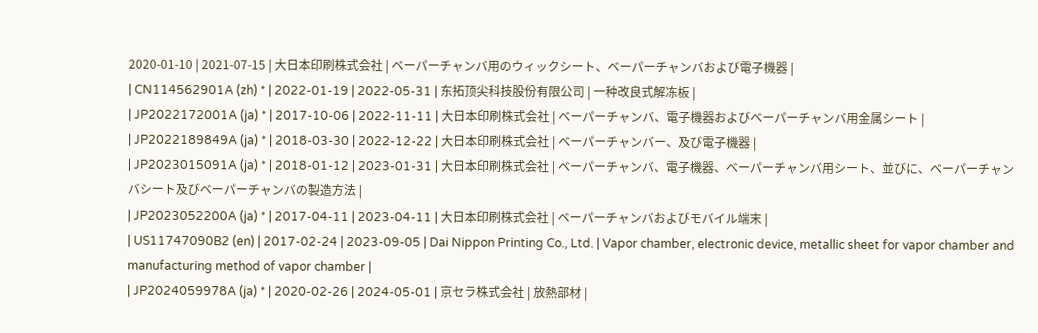2020-01-10 | 2021-07-15 | 大日本印刷株式会社 | ベーパーチャンバ用のウィックシート、ベーパーチャンバおよび電子機器 |
| CN114562901A (zh) * | 2022-01-19 | 2022-05-31 | 东拓顶尖科技股份有限公司 | 一种改良式解冻板 |
| JP2022172001A (ja) * | 2017-10-06 | 2022-11-11 | 大日本印刷株式会社 | ベーパーチャンバ、電子機器およびベーパーチャンバ用金属シート |
| JP2022189849A (ja) * | 2018-03-30 | 2022-12-22 | 大日本印刷株式会社 | ベーパーチャンバー、及び電子機器 |
| JP2023015091A (ja) * | 2018-01-12 | 2023-01-31 | 大日本印刷株式会社 | ベーパーチャンバ、電子機器、ベーパーチャンバ用シート、並びに、ベーパーチャンバシート及びベーパーチャンバの製造方法 |
| JP2023052200A (ja) * | 2017-04-11 | 2023-04-11 | 大日本印刷株式会社 | ベーパーチャンバおよびモバイル端末 |
| US11747090B2 (en) | 2017-02-24 | 2023-09-05 | Dai Nippon Printing Co., Ltd. | Vapor chamber, electronic device, metallic sheet for vapor chamber and manufacturing method of vapor chamber |
| JP2024059978A (ja) * | 2020-02-26 | 2024-05-01 | 京セラ株式会社 | 放熱部材 |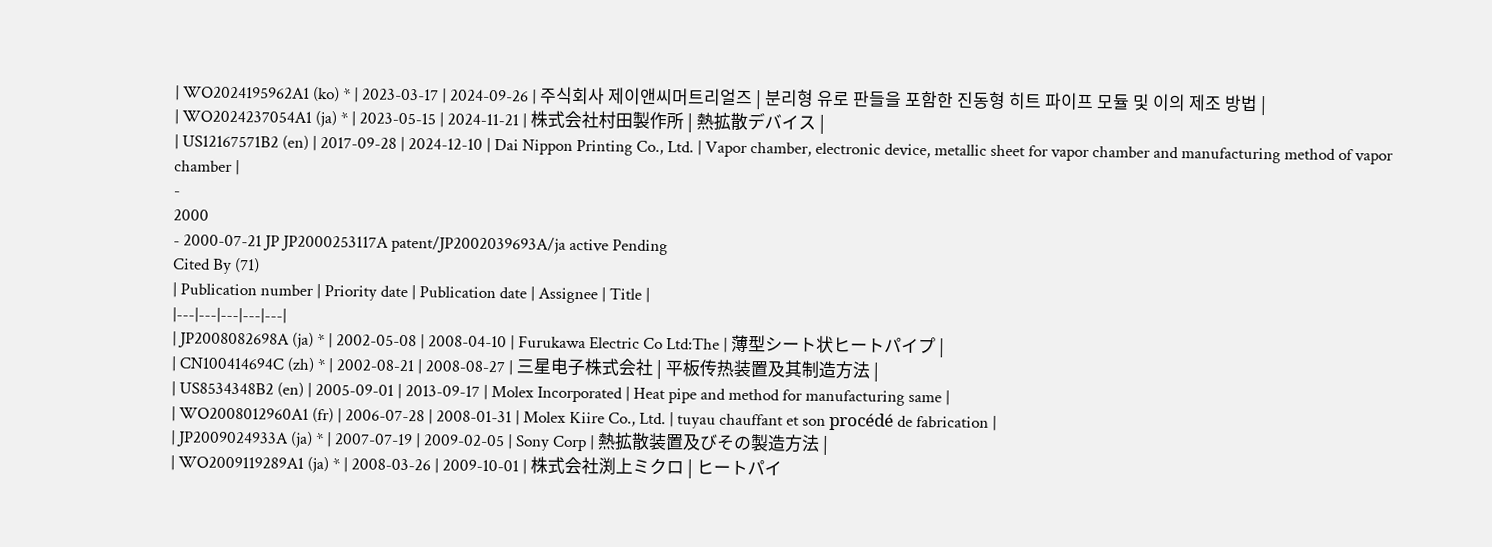| WO2024195962A1 (ko) * | 2023-03-17 | 2024-09-26 | 주식회사 제이앤씨머트리얼즈 | 분리형 유로 판들을 포함한 진동형 히트 파이프 모듈 및 이의 제조 방법 |
| WO2024237054A1 (ja) * | 2023-05-15 | 2024-11-21 | 株式会社村田製作所 | 熱拡散デバイス |
| US12167571B2 (en) | 2017-09-28 | 2024-12-10 | Dai Nippon Printing Co., Ltd. | Vapor chamber, electronic device, metallic sheet for vapor chamber and manufacturing method of vapor chamber |
-
2000
- 2000-07-21 JP JP2000253117A patent/JP2002039693A/ja active Pending
Cited By (71)
| Publication number | Priority date | Publication date | Assignee | Title |
|---|---|---|---|---|
| JP2008082698A (ja) * | 2002-05-08 | 2008-04-10 | Furukawa Electric Co Ltd:The | 薄型シート状ヒートパイプ |
| CN100414694C (zh) * | 2002-08-21 | 2008-08-27 | 三星电子株式会社 | 平板传热装置及其制造方法 |
| US8534348B2 (en) | 2005-09-01 | 2013-09-17 | Molex Incorporated | Heat pipe and method for manufacturing same |
| WO2008012960A1 (fr) | 2006-07-28 | 2008-01-31 | Molex Kiire Co., Ltd. | tuyau chauffant et son procédé de fabrication |
| JP2009024933A (ja) * | 2007-07-19 | 2009-02-05 | Sony Corp | 熱拡散装置及びその製造方法 |
| WO2009119289A1 (ja) * | 2008-03-26 | 2009-10-01 | 株式会社渕上ミクロ | ヒートパイ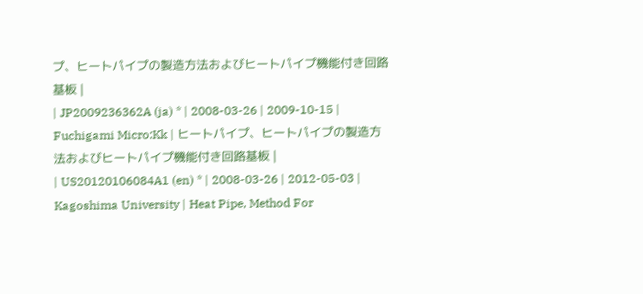プ、ヒートパイプの製造方法およびヒートパイプ機能付き回路基板 |
| JP2009236362A (ja) * | 2008-03-26 | 2009-10-15 | Fuchigami Micro:Kk | ヒートパイプ、ヒートパイプの製造方法およびヒートパイプ機能付き回路基板 |
| US20120106084A1 (en) * | 2008-03-26 | 2012-05-03 | Kagoshima University | Heat Pipe, Method For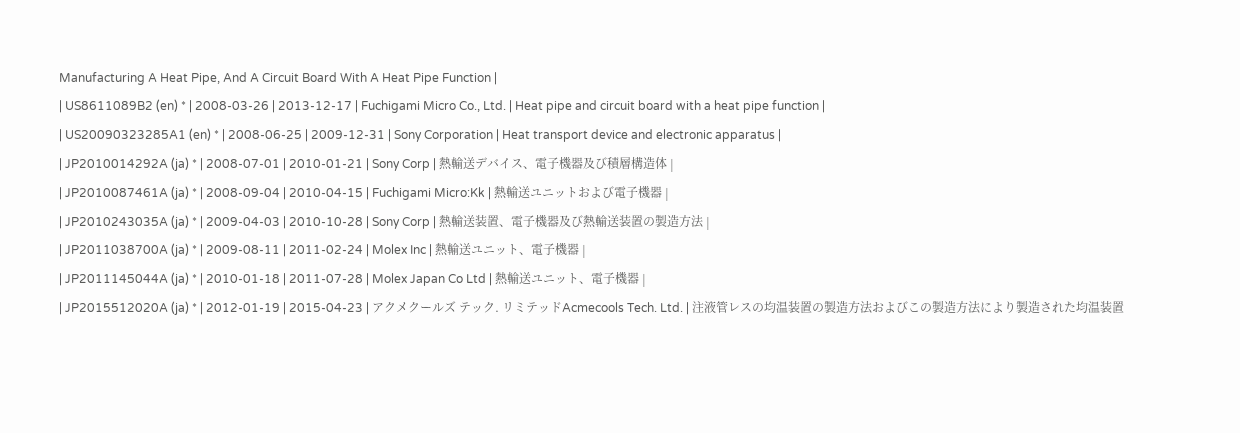Manufacturing A Heat Pipe, And A Circuit Board With A Heat Pipe Function |
| US8611089B2 (en) * | 2008-03-26 | 2013-12-17 | Fuchigami Micro Co., Ltd. | Heat pipe and circuit board with a heat pipe function |
| US20090323285A1 (en) * | 2008-06-25 | 2009-12-31 | Sony Corporation | Heat transport device and electronic apparatus |
| JP2010014292A (ja) * | 2008-07-01 | 2010-01-21 | Sony Corp | 熱輸送デバイス、電子機器及び積層構造体 |
| JP2010087461A (ja) * | 2008-09-04 | 2010-04-15 | Fuchigami Micro:Kk | 熱輸送ユニットおよび電子機器 |
| JP2010243035A (ja) * | 2009-04-03 | 2010-10-28 | Sony Corp | 熱輸送装置、電子機器及び熱輸送装置の製造方法 |
| JP2011038700A (ja) * | 2009-08-11 | 2011-02-24 | Molex Inc | 熱輸送ユニット、電子機器 |
| JP2011145044A (ja) * | 2010-01-18 | 2011-07-28 | Molex Japan Co Ltd | 熱輸送ユニット、電子機器 |
| JP2015512020A (ja) * | 2012-01-19 | 2015-04-23 | アクメクールズ テック. リミテッドAcmecools Tech. Ltd. | 注液管レスの均温装置の製造方法およびこの製造方法により製造された均温装置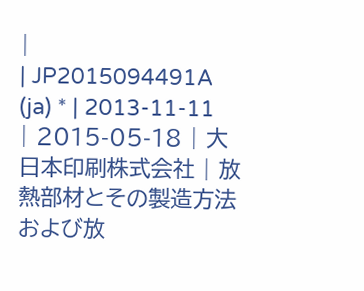|
| JP2015094491A (ja) * | 2013-11-11 | 2015-05-18 | 大日本印刷株式会社 | 放熱部材とその製造方法および放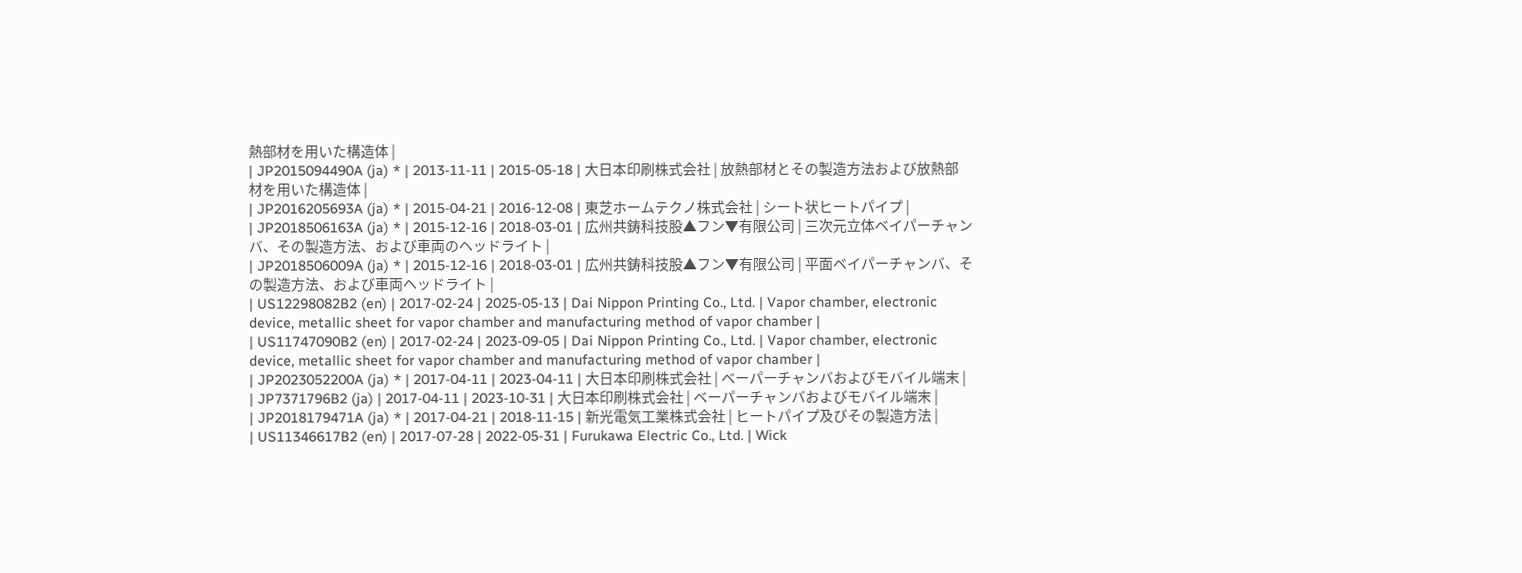熱部材を用いた構造体 |
| JP2015094490A (ja) * | 2013-11-11 | 2015-05-18 | 大日本印刷株式会社 | 放熱部材とその製造方法および放熱部材を用いた構造体 |
| JP2016205693A (ja) * | 2015-04-21 | 2016-12-08 | 東芝ホームテクノ株式会社 | シート状ヒートパイプ |
| JP2018506163A (ja) * | 2015-12-16 | 2018-03-01 | 広州共鋳科技股▲フン▼有限公司 | 三次元立体ベイパーチャンバ、その製造方法、および車両のヘッドライト |
| JP2018506009A (ja) * | 2015-12-16 | 2018-03-01 | 広州共鋳科技股▲フン▼有限公司 | 平面ベイパーチャンバ、その製造方法、および車両ヘッドライト |
| US12298082B2 (en) | 2017-02-24 | 2025-05-13 | Dai Nippon Printing Co., Ltd. | Vapor chamber, electronic device, metallic sheet for vapor chamber and manufacturing method of vapor chamber |
| US11747090B2 (en) | 2017-02-24 | 2023-09-05 | Dai Nippon Printing Co., Ltd. | Vapor chamber, electronic device, metallic sheet for vapor chamber and manufacturing method of vapor chamber |
| JP2023052200A (ja) * | 2017-04-11 | 2023-04-11 | 大日本印刷株式会社 | ベーパーチャンバおよびモバイル端末 |
| JP7371796B2 (ja) | 2017-04-11 | 2023-10-31 | 大日本印刷株式会社 | ベーパーチャンバおよびモバイル端末 |
| JP2018179471A (ja) * | 2017-04-21 | 2018-11-15 | 新光電気工業株式会社 | ヒートパイプ及びその製造方法 |
| US11346617B2 (en) | 2017-07-28 | 2022-05-31 | Furukawa Electric Co., Ltd. | Wick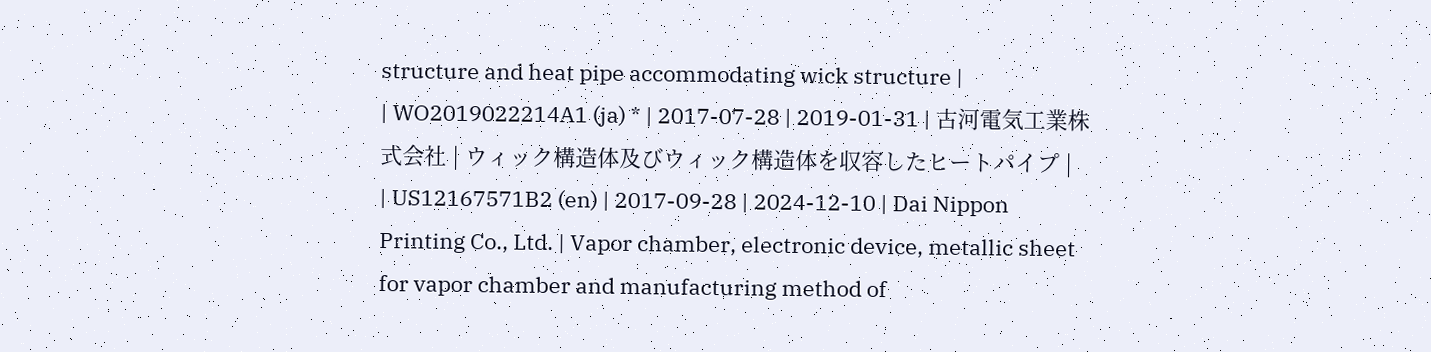structure and heat pipe accommodating wick structure |
| WO2019022214A1 (ja) * | 2017-07-28 | 2019-01-31 | 古河電気工業株式会社 | ウィック構造体及びウィック構造体を収容したヒートパイプ |
| US12167571B2 (en) | 2017-09-28 | 2024-12-10 | Dai Nippon Printing Co., Ltd. | Vapor chamber, electronic device, metallic sheet for vapor chamber and manufacturing method of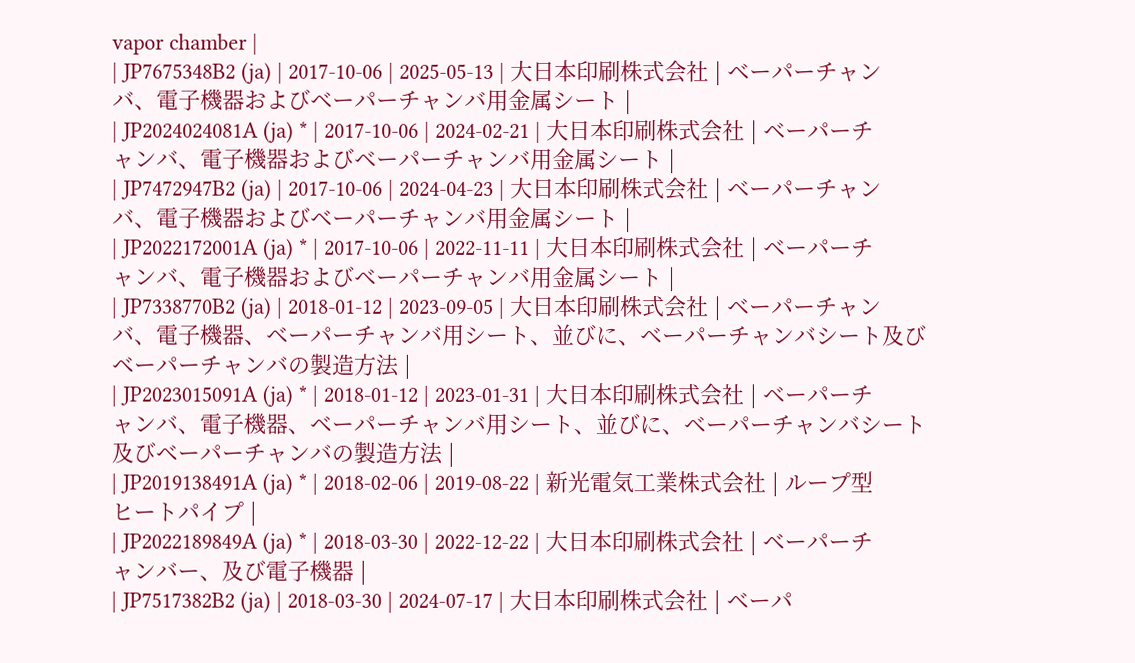vapor chamber |
| JP7675348B2 (ja) | 2017-10-06 | 2025-05-13 | 大日本印刷株式会社 | ベーパーチャンバ、電子機器およびベーパーチャンバ用金属シート |
| JP2024024081A (ja) * | 2017-10-06 | 2024-02-21 | 大日本印刷株式会社 | ベーパーチャンバ、電子機器およびベーパーチャンバ用金属シート |
| JP7472947B2 (ja) | 2017-10-06 | 2024-04-23 | 大日本印刷株式会社 | ベーパーチャンバ、電子機器およびベーパーチャンバ用金属シート |
| JP2022172001A (ja) * | 2017-10-06 | 2022-11-11 | 大日本印刷株式会社 | ベーパーチャンバ、電子機器およびベーパーチャンバ用金属シート |
| JP7338770B2 (ja) | 2018-01-12 | 2023-09-05 | 大日本印刷株式会社 | ベーパーチャンバ、電子機器、ベーパーチャンバ用シート、並びに、ベーパーチャンバシート及びベーパーチャンバの製造方法 |
| JP2023015091A (ja) * | 2018-01-12 | 2023-01-31 | 大日本印刷株式会社 | ベーパーチャンバ、電子機器、ベーパーチャンバ用シート、並びに、ベーパーチャンバシート及びベーパーチャンバの製造方法 |
| JP2019138491A (ja) * | 2018-02-06 | 2019-08-22 | 新光電気工業株式会社 | ループ型ヒートパイプ |
| JP2022189849A (ja) * | 2018-03-30 | 2022-12-22 | 大日本印刷株式会社 | ベーパーチャンバー、及び電子機器 |
| JP7517382B2 (ja) | 2018-03-30 | 2024-07-17 | 大日本印刷株式会社 | ベーパ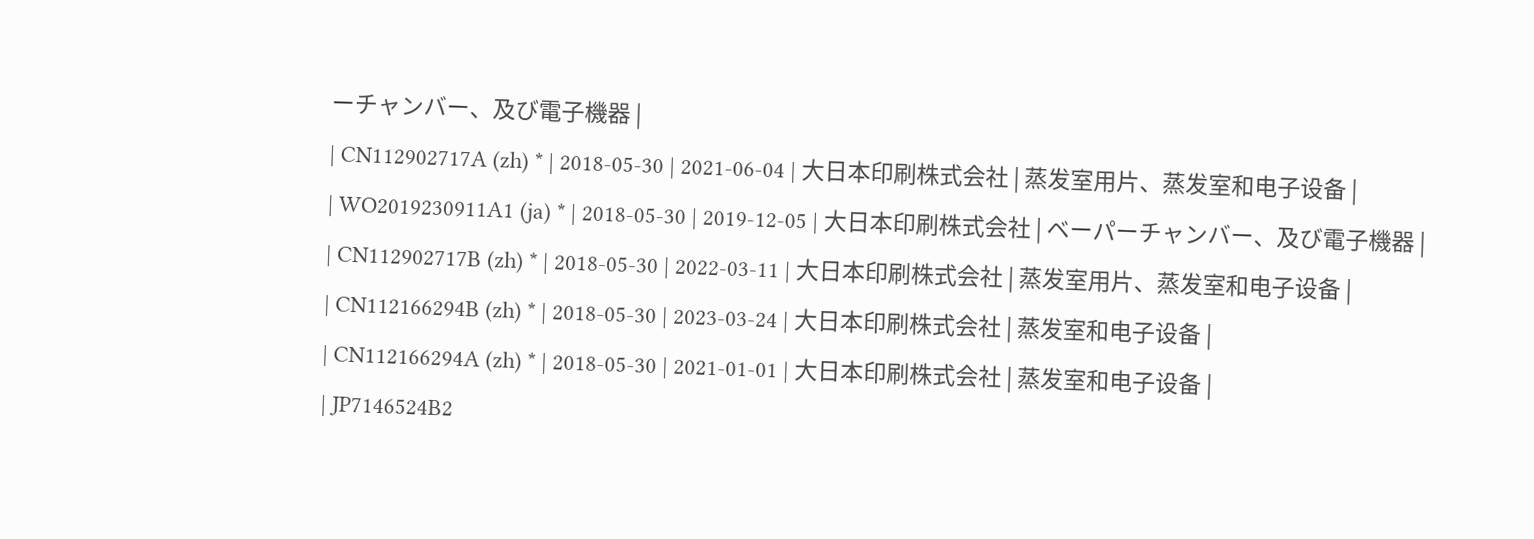ーチャンバー、及び電子機器 |
| CN112902717A (zh) * | 2018-05-30 | 2021-06-04 | 大日本印刷株式会社 | 蒸发室用片、蒸发室和电子设备 |
| WO2019230911A1 (ja) * | 2018-05-30 | 2019-12-05 | 大日本印刷株式会社 | ベーパーチャンバー、及び電子機器 |
| CN112902717B (zh) * | 2018-05-30 | 2022-03-11 | 大日本印刷株式会社 | 蒸发室用片、蒸发室和电子设备 |
| CN112166294B (zh) * | 2018-05-30 | 2023-03-24 | 大日本印刷株式会社 | 蒸发室和电子设备 |
| CN112166294A (zh) * | 2018-05-30 | 2021-01-01 | 大日本印刷株式会社 | 蒸发室和电子设备 |
| JP7146524B2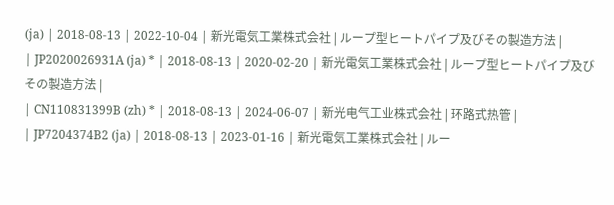(ja) | 2018-08-13 | 2022-10-04 | 新光電気工業株式会社 | ループ型ヒートパイプ及びその製造方法 |
| JP2020026931A (ja) * | 2018-08-13 | 2020-02-20 | 新光電気工業株式会社 | ループ型ヒートパイプ及びその製造方法 |
| CN110831399B (zh) * | 2018-08-13 | 2024-06-07 | 新光电气工业株式会社 | 环路式热管 |
| JP7204374B2 (ja) | 2018-08-13 | 2023-01-16 | 新光電気工業株式会社 | ルー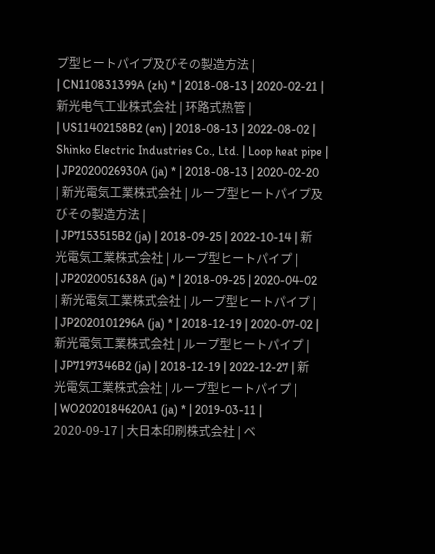プ型ヒートパイプ及びその製造方法 |
| CN110831399A (zh) * | 2018-08-13 | 2020-02-21 | 新光电气工业株式会社 | 环路式热管 |
| US11402158B2 (en) | 2018-08-13 | 2022-08-02 | Shinko Electric Industries Co., Ltd. | Loop heat pipe |
| JP2020026930A (ja) * | 2018-08-13 | 2020-02-20 | 新光電気工業株式会社 | ループ型ヒートパイプ及びその製造方法 |
| JP7153515B2 (ja) | 2018-09-25 | 2022-10-14 | 新光電気工業株式会社 | ループ型ヒートパイプ |
| JP2020051638A (ja) * | 2018-09-25 | 2020-04-02 | 新光電気工業株式会社 | ループ型ヒートパイプ |
| JP2020101296A (ja) * | 2018-12-19 | 2020-07-02 | 新光電気工業株式会社 | ループ型ヒートパイプ |
| JP7197346B2 (ja) | 2018-12-19 | 2022-12-27 | 新光電気工業株式会社 | ループ型ヒートパイプ |
| WO2020184620A1 (ja) * | 2019-03-11 | 2020-09-17 | 大日本印刷株式会社 | ベ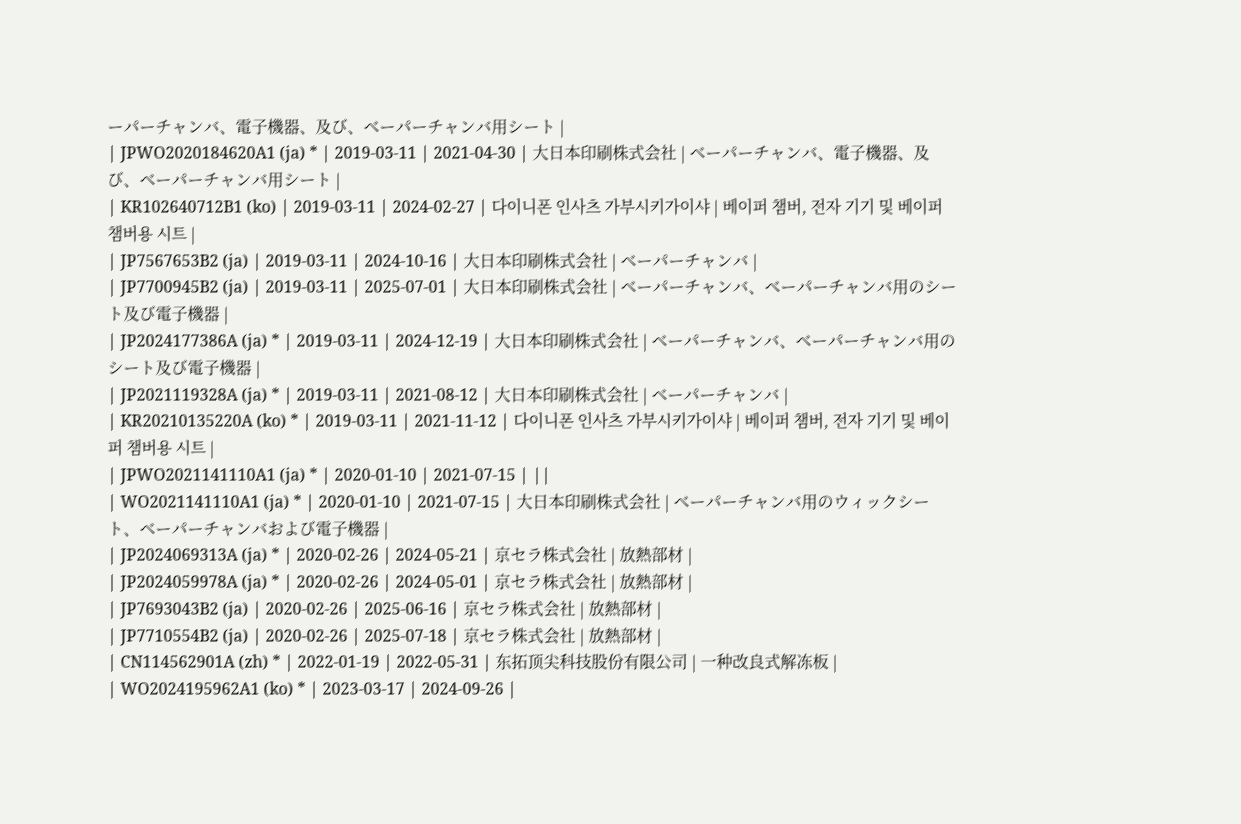ーパーチャンバ、電子機器、及び、ベーパーチャンバ用シート |
| JPWO2020184620A1 (ja) * | 2019-03-11 | 2021-04-30 | 大日本印刷株式会社 | ベーパーチャンバ、電子機器、及び、ベーパーチャンバ用シート |
| KR102640712B1 (ko) | 2019-03-11 | 2024-02-27 | 다이니폰 인사츠 가부시키가이샤 | 베이퍼 챔버, 전자 기기 및 베이퍼 챔버용 시트 |
| JP7567653B2 (ja) | 2019-03-11 | 2024-10-16 | 大日本印刷株式会社 | ベーパーチャンバ |
| JP7700945B2 (ja) | 2019-03-11 | 2025-07-01 | 大日本印刷株式会社 | ベーパーチャンバ、ベーパーチャンバ用のシート及び電子機器 |
| JP2024177386A (ja) * | 2019-03-11 | 2024-12-19 | 大日本印刷株式会社 | ベーパーチャンバ、ベーパーチャンバ用のシート及び電子機器 |
| JP2021119328A (ja) * | 2019-03-11 | 2021-08-12 | 大日本印刷株式会社 | ベーパーチャンバ |
| KR20210135220A (ko) * | 2019-03-11 | 2021-11-12 | 다이니폰 인사츠 가부시키가이샤 | 베이퍼 챔버, 전자 기기 및 베이퍼 챔버용 시트 |
| JPWO2021141110A1 (ja) * | 2020-01-10 | 2021-07-15 | ||
| WO2021141110A1 (ja) * | 2020-01-10 | 2021-07-15 | 大日本印刷株式会社 | ベーパーチャンバ用のウィックシート、ベーパーチャンバおよび電子機器 |
| JP2024069313A (ja) * | 2020-02-26 | 2024-05-21 | 京セラ株式会社 | 放熱部材 |
| JP2024059978A (ja) * | 2020-02-26 | 2024-05-01 | 京セラ株式会社 | 放熱部材 |
| JP7693043B2 (ja) | 2020-02-26 | 2025-06-16 | 京セラ株式会社 | 放熱部材 |
| JP7710554B2 (ja) | 2020-02-26 | 2025-07-18 | 京セラ株式会社 | 放熱部材 |
| CN114562901A (zh) * | 2022-01-19 | 2022-05-31 | 东拓顶尖科技股份有限公司 | 一种改良式解冻板 |
| WO2024195962A1 (ko) * | 2023-03-17 | 2024-09-26 |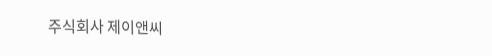주식회사 제이앤씨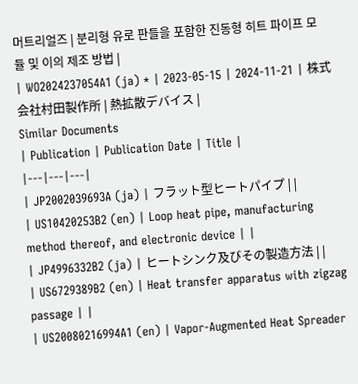머트리얼즈 | 분리형 유로 판들을 포함한 진동형 히트 파이프 모듈 및 이의 제조 방법 |
| WO2024237054A1 (ja) * | 2023-05-15 | 2024-11-21 | 株式会社村田製作所 | 熱拡散デバイス |
Similar Documents
| Publication | Publication Date | Title |
|---|---|---|
| JP2002039693A (ja) | フラット型ヒートパイプ | |
| US10420253B2 (en) | Loop heat pipe, manufacturing method thereof, and electronic device | |
| JP4996332B2 (ja) | ヒートシンク及びその製造方法 | |
| US6729389B2 (en) | Heat transfer apparatus with zigzag passage | |
| US20080216994A1 (en) | Vapor-Augmented Heat Spreader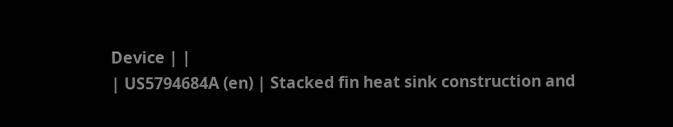Device | |
| US5794684A (en) | Stacked fin heat sink construction and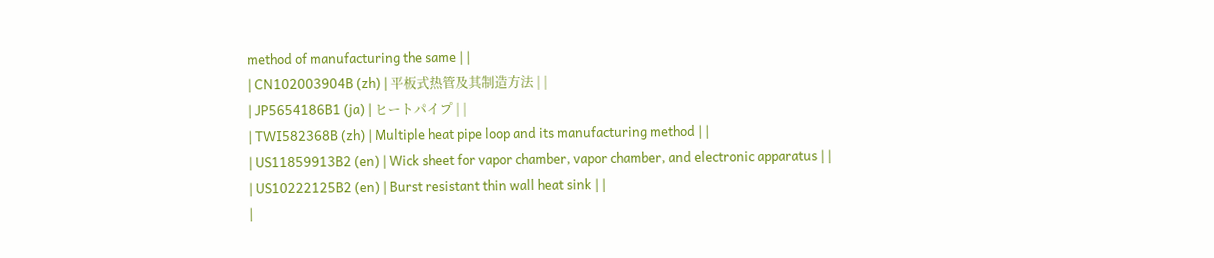method of manufacturing the same | |
| CN102003904B (zh) | 平板式热管及其制造方法 | |
| JP5654186B1 (ja) | ヒートパイプ | |
| TWI582368B (zh) | Multiple heat pipe loop and its manufacturing method | |
| US11859913B2 (en) | Wick sheet for vapor chamber, vapor chamber, and electronic apparatus | |
| US10222125B2 (en) | Burst resistant thin wall heat sink | |
|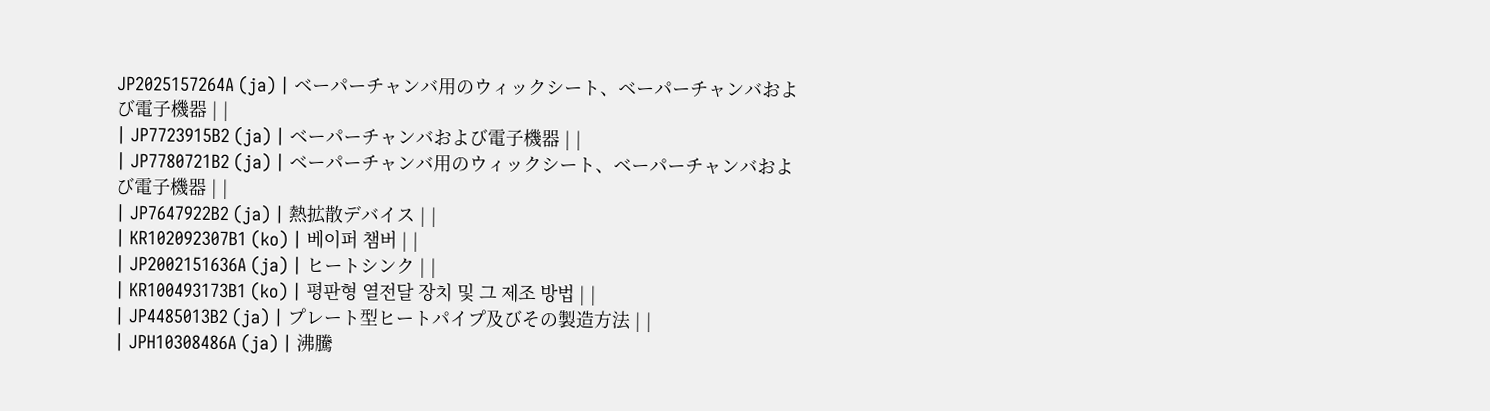JP2025157264A (ja) | ベーパーチャンバ用のウィックシート、ベーパーチャンバおよび電子機器 | |
| JP7723915B2 (ja) | ベーパーチャンバおよび電子機器 | |
| JP7780721B2 (ja) | ベーパーチャンバ用のウィックシート、ベーパーチャンバおよび電子機器 | |
| JP7647922B2 (ja) | 熱拡散デバイス | |
| KR102092307B1 (ko) | 베이퍼 챔버 | |
| JP2002151636A (ja) | ヒートシンク | |
| KR100493173B1 (ko) | 평판형 열전달 장치 및 그 제조 방법 | |
| JP4485013B2 (ja) | プレート型ヒートパイプ及びその製造方法 | |
| JPH10308486A (ja) | 沸騰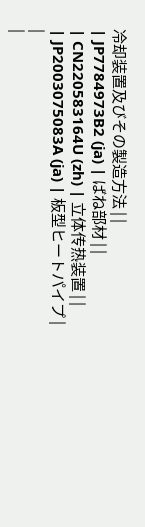冷却装置及びその製造方法 | |
| JP7784973B2 (ja) | ばね部材 | |
| CN220583164U (zh) | 立体传热装置 | |
| JP2003075083A (ja) | 板型ヒートパイプ | |
|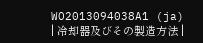WO2013094038A1 (ja) | 冷却器及びその製造方法 |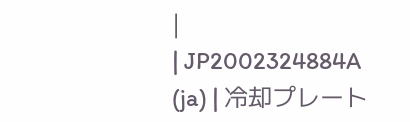|
| JP2002324884A (ja) | 冷却プレート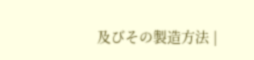及びその製造方法 |